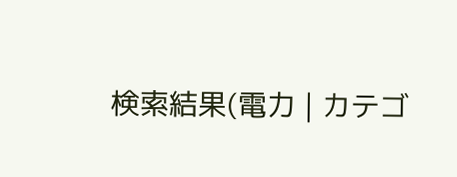検索結果(電力 | カテゴ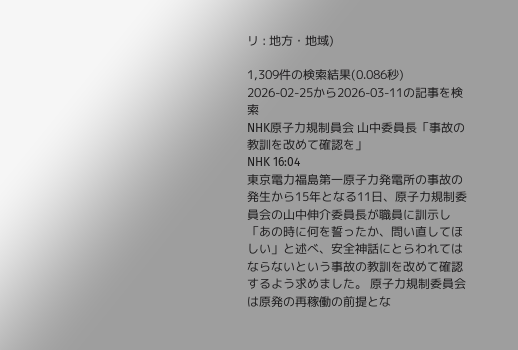リ : 地方・地域)

1,309件の検索結果(0.086秒) 2026-02-25から2026-03-11の記事を検索
NHK原子力規制員会 山中委員長「事故の教訓を改めて確認を」
NHK 16:04
東京電力福島第一原子力発電所の事故の発生から15年となる11日、原子力規制委員会の山中伸介委員長が職員に訓示し「あの時に何を誓ったか、問い直してほしい」と述べ、安全神話にとらわれてはならないという事故の教訓を改めて確認するよう求めました。 原子力規制委員会は原発の再稼働の前提とな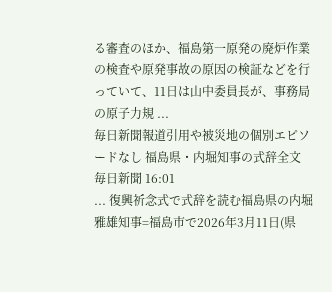る審査のほか、福島第一原発の廃炉作業の検査や原発事故の原因の検証などを行っていて、11日は山中委員長が、事務局の原子力規 ...
毎日新聞報道引用や被災地の個別エピソードなし 福島県・内堀知事の式辞全文
毎日新聞 16:01
... 復興祈念式で式辞を読む福島県の内堀雅雄知事=福島市で2026年3月11日(県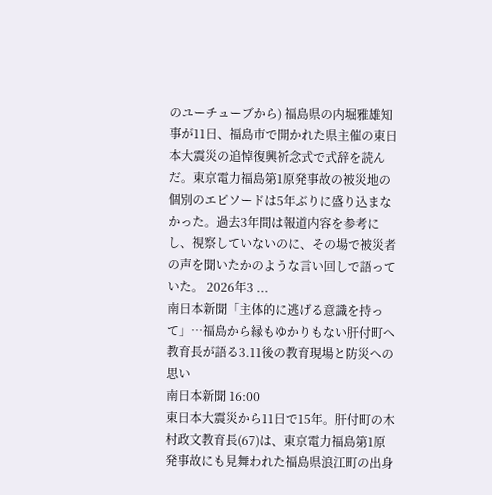のユーチューブから) 福島県の内堀雅雄知事が11日、福島市で開かれた県主催の東日本大震災の追悼復興祈念式で式辞を読んだ。東京電力福島第1原発事故の被災地の個別のエピソードは5年ぶりに盛り込まなかった。過去3年間は報道内容を参考にし、視察していないのに、その場で被災者の声を聞いたかのような言い回しで語っていた。 2026年3 ...
南日本新聞「主体的に逃げる意識を持って」…福島から縁もゆかりもない肝付町へ 教育長が語る3.11後の教育現場と防災への思い
南日本新聞 16:00
東日本大震災から11日で15年。肝付町の木村政文教育長(67)は、東京電力福島第1原発事故にも見舞われた福島県浪江町の出身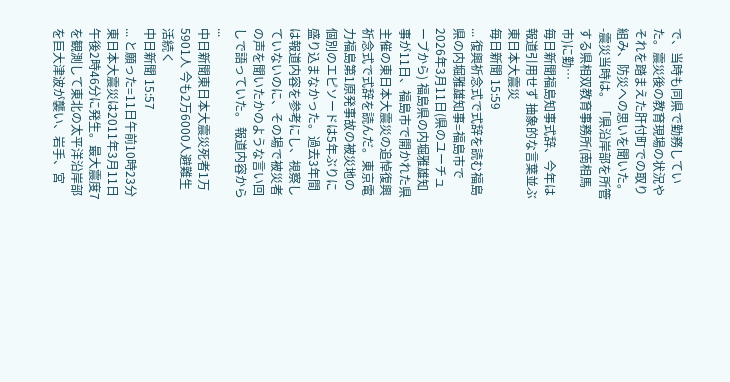で、当時も同県で勤務していた。震災後の教育現場の状況やそれを踏まえた肝付町での取り組み、防災への思いを聞いた。-震災当時は。「県沿岸部を所管する県相双教育事務所(南相馬市)に勤…
毎日新聞福島知事式辞、今年は報道引用せず 抽象的な言葉並ぶ 東日本大震災
毎日新聞 15:59
... 復興祈念式で式辞を読む福島県の内堀雅雄知事=福島市で2026年3月11日(県のユーチューブから) 福島県の内堀雅雄知事が11日、福島市で開かれた県主催の東日本大震災の追悼復興祈念式で式辞を読んだ。東京電力福島第1原発事故の被災地の個別のエピソードは5年ぶりに盛り込まなかった。過去3年間は報道内容を参考にし、視察していないのに、その場で被災者の声を聞いたかのような言い回しで語っていた。 報道内容から ...
中日新聞東日本大震災死者1万5901人 今も2万6000人避難生活続く
中日新聞 15:57
... と願った=11日午前10時23分 東日本大震災は2011年3月11日午後2時46分に発生。最大震度7を観測して東北の太平洋沿岸部を巨大津波が襲い、岩手、宮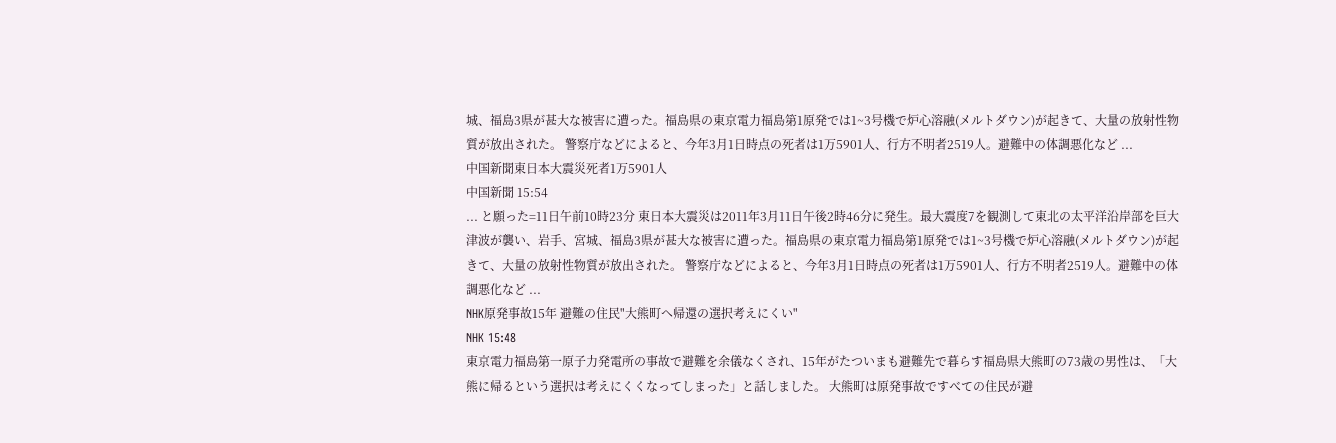城、福島3県が甚大な被害に遭った。福島県の東京電力福島第1原発では1~3号機で炉心溶融(メルトダウン)が起きて、大量の放射性物質が放出された。 警察庁などによると、今年3月1日時点の死者は1万5901人、行方不明者2519人。避難中の体調悪化など ...
中国新聞東日本大震災死者1万5901人
中国新聞 15:54
... と願った=11日午前10時23分 東日本大震災は2011年3月11日午後2時46分に発生。最大震度7を観測して東北の太平洋沿岸部を巨大津波が襲い、岩手、宮城、福島3県が甚大な被害に遭った。福島県の東京電力福島第1原発では1~3号機で炉心溶融(メルトダウン)が起きて、大量の放射性物質が放出された。 警察庁などによると、今年3月1日時点の死者は1万5901人、行方不明者2519人。避難中の体調悪化など ...
NHK原発事故15年 避難の住民"大熊町へ帰還の選択考えにくい"
NHK 15:48
東京電力福島第一原子力発電所の事故で避難を余儀なくされ、15年がたついまも避難先で暮らす福島県大熊町の73歳の男性は、「大熊に帰るという選択は考えにくくなってしまった」と話しました。 大熊町は原発事故ですべての住民が避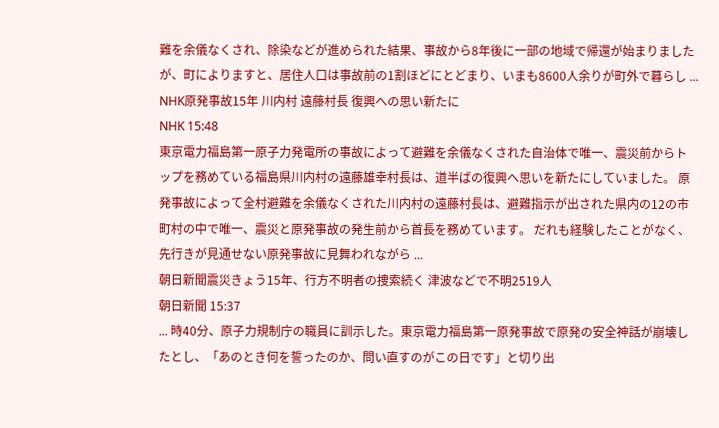難を余儀なくされ、除染などが進められた結果、事故から8年後に一部の地域で帰還が始まりましたが、町によりますと、居住人口は事故前の1割ほどにとどまり、いまも8600人余りが町外で暮らし ...
NHK原発事故15年 川内村 遠藤村長 復興への思い新たに
NHK 15:48
東京電力福島第一原子力発電所の事故によって避難を余儀なくされた自治体で唯一、震災前からトップを務めている福島県川内村の遠藤雄幸村長は、道半ばの復興へ思いを新たにしていました。 原発事故によって全村避難を余儀なくされた川内村の遠藤村長は、避難指示が出された県内の12の市町村の中で唯一、震災と原発事故の発生前から首長を務めています。 だれも経験したことがなく、先行きが見通せない原発事故に見舞われながら ...
朝日新聞震災きょう15年、行方不明者の捜索続く 津波などで不明2519人
朝日新聞 15:37
... 時40分、原子力規制庁の職員に訓示した。東京電力福島第一原発事故で原発の安全神話が崩壊したとし、「あのとき何を誓ったのか、問い直すのがこの日です」と切り出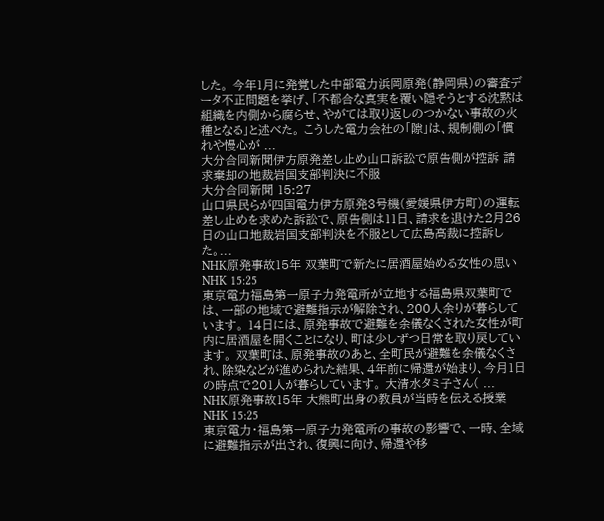した。 今年1月に発覚した中部電力浜岡原発(静岡県)の審査データ不正問題を挙げ、「不都合な真実を覆い隠そうとする沈黙は組織を内側から腐らせ、やがては取り返しのつかない事故の火種となる」と述べた。 こうした電力会社の「隙」は、規制側の「慣れや慢心が ...
大分合同新聞伊方原発差し止め山口訴訟で原告側が控訴 請求棄却の地裁岩国支部判決に不服
大分合同新聞 15:27
山口県民らが四国電力伊方原発3号機(愛媛県伊方町)の運転差し止めを求めた訴訟で、原告側は11日、請求を退けた2月26日の山口地裁岩国支部判決を不服として広島高裁に控訴した。...
NHK原発事故15年 双葉町で新たに居酒屋始める女性の思い
NHK 15:25
東京電力福島第一原子力発電所が立地する福島県双葉町では、一部の地域で避難指示が解除され、200人余りが暮らしています。 14日には、原発事故で避難を余儀なくされた女性が町内に居酒屋を開くことになり、町は少しずつ日常を取り戻しています。 双葉町は、原発事故のあと、全町民が避難を余儀なくされ、除染などが進められた結果、4年前に帰還が始まり、今月1日の時点で201人が暮らしています。 大清水タミ子さん( ...
NHK原発事故15年 大熊町出身の教員が当時を伝える授業
NHK 15:25
東京電力・福島第一原子力発電所の事故の影響で、一時、全域に避難指示が出され、復興に向け、帰還や移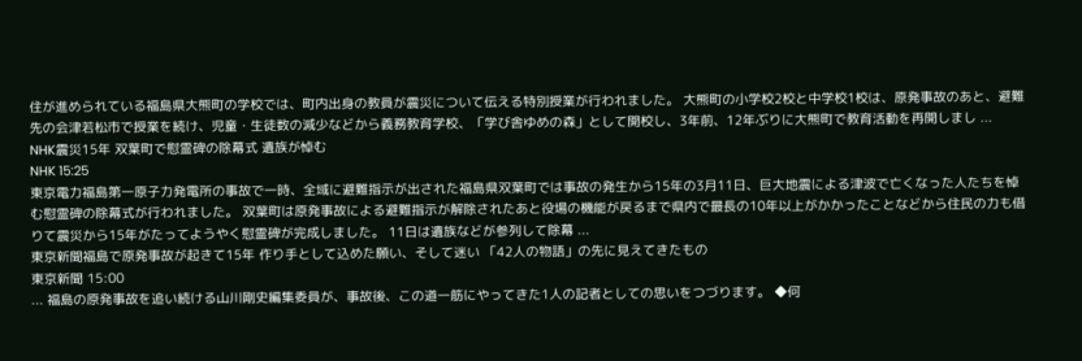住が進められている福島県大熊町の学校では、町内出身の教員が震災について伝える特別授業が行われました。 大熊町の小学校2校と中学校1校は、原発事故のあと、避難先の会津若松市で授業を続け、児童・生徒数の減少などから義務教育学校、「学び舎ゆめの森」として開校し、3年前、12年ぶりに大熊町で教育活動を再開しまし ...
NHK震災15年 双葉町で慰霊碑の除幕式 遺族が悼む
NHK 15:25
東京電力福島第一原子力発電所の事故で一時、全域に避難指示が出された福島県双葉町では事故の発生から15年の3月11日、巨大地震による津波で亡くなった人たちを悼む慰霊碑の除幕式が行われました。 双葉町は原発事故による避難指示が解除されたあと役場の機能が戻るまで県内で最長の10年以上がかかったことなどから住民の力も借りて震災から15年がたってようやく慰霊碑が完成しました。 11日は遺族などが参列して除幕 ...
東京新聞福島で原発事故が起きて15年 作り手として込めた願い、そして迷い 「42人の物語」の先に見えてきたもの
東京新聞 15:00
... 福島の原発事故を追い続ける山川剛史編集委員が、事故後、この道一筋にやってきた1人の記者としての思いをつづります。 ◆何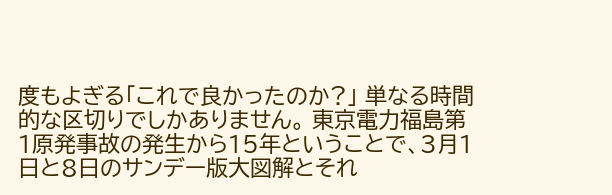度もよぎる「これで良かったのか?」 単なる時間的な区切りでしかありません。 東京電力福島第1原発事故の発生から15年ということで、3月1日と8日のサンデー版大図解とそれ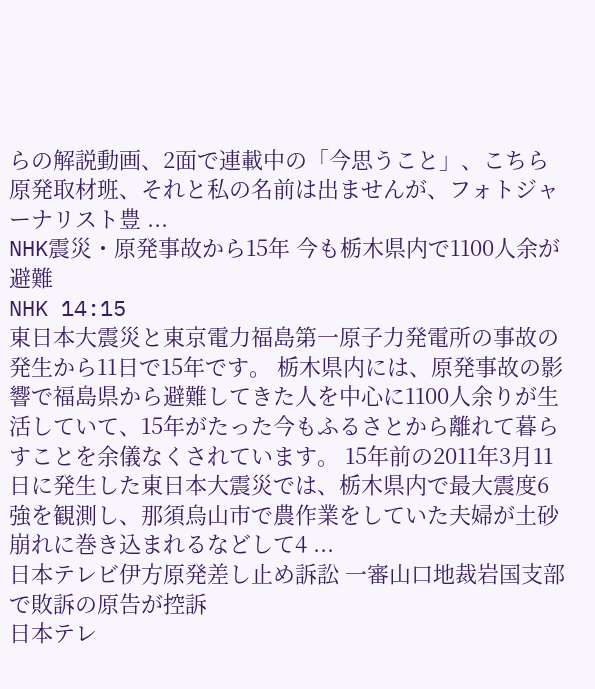らの解説動画、2面で連載中の「今思うこと」、こちら原発取材班、それと私の名前は出ませんが、フォトジャーナリスト豊 ...
NHK震災・原発事故から15年 今も栃木県内で1100人余が避難
NHK 14:15
東日本大震災と東京電力福島第一原子力発電所の事故の発生から11日で15年です。 栃木県内には、原発事故の影響で福島県から避難してきた人を中心に1100人余りが生活していて、15年がたった今もふるさとから離れて暮らすことを余儀なくされています。 15年前の2011年3月11日に発生した東日本大震災では、栃木県内で最大震度6強を観測し、那須烏山市で農作業をしていた夫婦が土砂崩れに巻き込まれるなどして4 ...
日本テレビ伊方原発差し止め訴訟 一審山口地裁岩国支部で敗訴の原告が控訴
日本テレ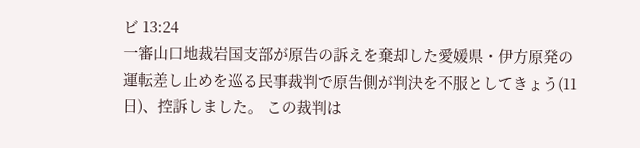ビ 13:24
一審山口地裁岩国支部が原告の訴えを棄却した愛媛県・伊方原発の運転差し止めを巡る民事裁判で原告側が判決を不服としてきょう(11日)、控訴しました。 この裁判は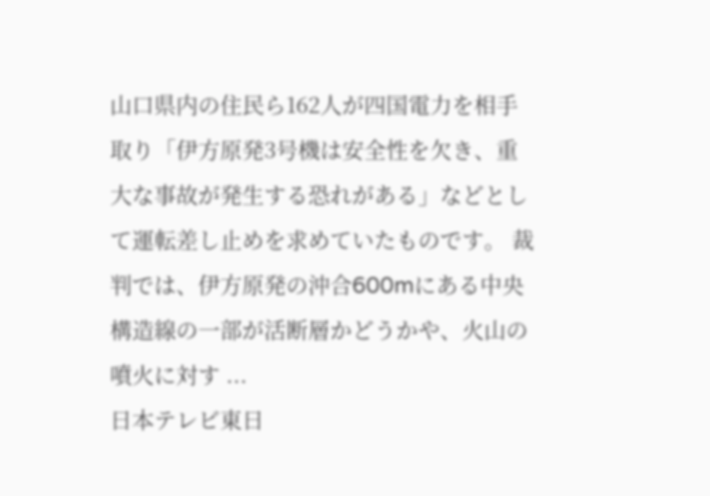山口県内の住民ら162人が四国電力を相手取り「伊方原発3号機は安全性を欠き、重大な事故が発生する恐れがある」などとして運転差し止めを求めていたものです。 裁判では、伊方原発の沖合600mにある中央構造線の一部が活断層かどうかや、火山の噴火に対す ...
日本テレビ東日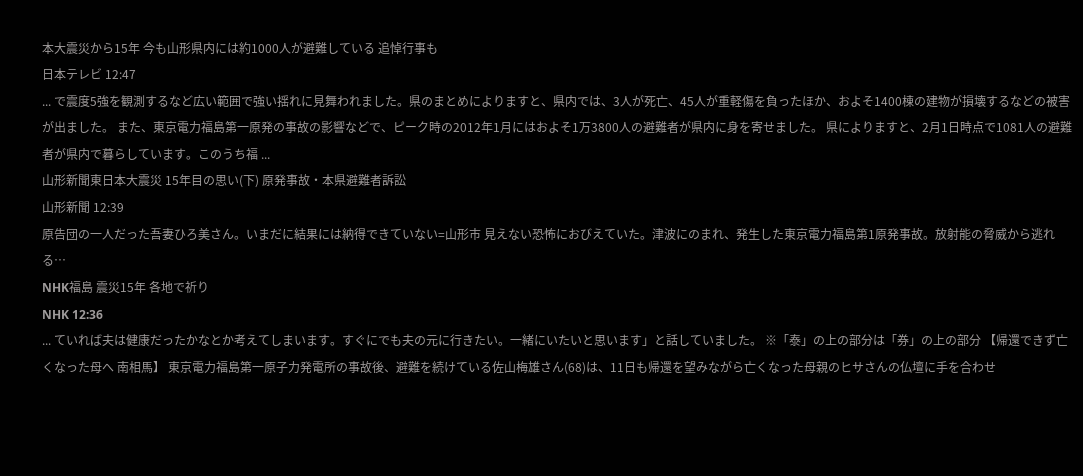本大震災から15年 今も山形県内には約1000人が避難している 追悼行事も
日本テレビ 12:47
... で震度5強を観測するなど広い範囲で強い揺れに見舞われました。県のまとめによりますと、県内では、3人が死亡、45人が重軽傷を負ったほか、およそ1400棟の建物が損壊するなどの被害が出ました。 また、東京電力福島第一原発の事故の影響などで、ピーク時の2012年1月にはおよそ1万3800人の避難者が県内に身を寄せました。 県によりますと、2月1日時点で1081人の避難者が県内で暮らしています。このうち福 ...
山形新聞東日本大震災 15年目の思い(下) 原発事故・本県避難者訴訟
山形新聞 12:39
原告団の一人だった吾妻ひろ美さん。いまだに結果には納得できていない=山形市 見えない恐怖におびえていた。津波にのまれ、発生した東京電力福島第1原発事故。放射能の脅威から逃れる…
NHK福島 震災15年 各地で祈り
NHK 12:36
... ていれば夫は健康だったかなとか考えてしまいます。すぐにでも夫の元に行きたい。一緒にいたいと思います」と話していました。 ※「泰」の上の部分は「券」の上の部分 【帰還できず亡くなった母へ 南相馬】 東京電力福島第一原子力発電所の事故後、避難を続けている佐山梅雄さん(68)は、11日も帰還を望みながら亡くなった母親のヒサさんの仏壇に手を合わせ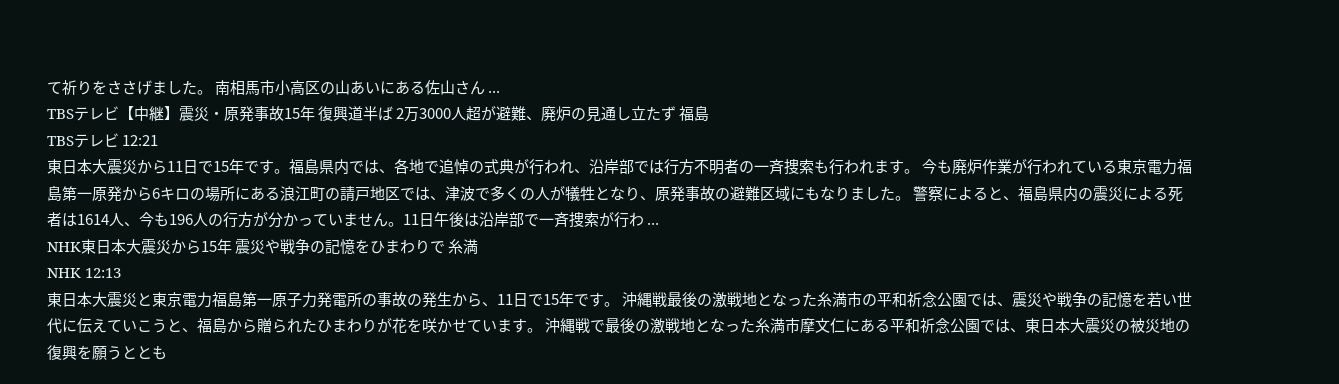て祈りをささげました。 南相馬市小高区の山あいにある佐山さん ...
TBSテレビ【中継】震災・原発事故15年 復興道半ば 2万3000人超が避難、廃炉の見通し立たず 福島
TBSテレビ 12:21
東日本大震災から11日で15年です。福島県内では、各地で追悼の式典が行われ、沿岸部では行方不明者の一斉捜索も行われます。 今も廃炉作業が行われている東京電力福島第一原発から6キロの場所にある浪江町の請戸地区では、津波で多くの人が犠牲となり、原発事故の避難区域にもなりました。 警察によると、福島県内の震災による死者は1614人、今も196人の行方が分かっていません。11日午後は沿岸部で一斉捜索が行わ ...
NHK東日本大震災から15年 震災や戦争の記憶をひまわりで 糸満
NHK 12:13
東日本大震災と東京電力福島第一原子力発電所の事故の発生から、11日で15年です。 沖縄戦最後の激戦地となった糸満市の平和祈念公園では、震災や戦争の記憶を若い世代に伝えていこうと、福島から贈られたひまわりが花を咲かせています。 沖縄戦で最後の激戦地となった糸満市摩文仁にある平和祈念公園では、東日本大震災の被災地の復興を願うととも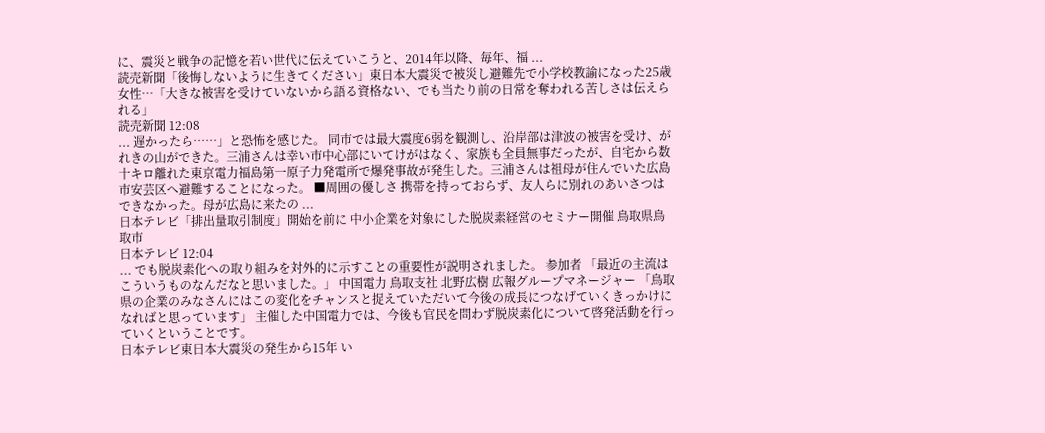に、震災と戦争の記憶を若い世代に伝えていこうと、2014年以降、毎年、福 ...
読売新聞「後悔しないように生きてください」東日本大震災で被災し避難先で小学校教諭になった25歳女性…「大きな被害を受けていないから語る資格ない、でも当たり前の日常を奪われる苦しさは伝えられる」
読売新聞 12:08
... 遅かったら……」と恐怖を感じた。 同市では最大震度6弱を観測し、沿岸部は津波の被害を受け、がれきの山ができた。三浦さんは幸い市中心部にいてけがはなく、家族も全員無事だったが、自宅から数十キロ離れた東京電力福島第一原子力発電所で爆発事故が発生した。三浦さんは祖母が住んでいた広島市安芸区へ避難することになった。 ■周囲の優しさ 携帯を持っておらず、友人らに別れのあいさつはできなかった。母が広島に来たの ...
日本テレビ「排出量取引制度」開始を前に 中小企業を対象にした脱炭素経営のセミナー開催 鳥取県鳥取市
日本テレビ 12:04
... でも脱炭素化への取り組みを対外的に示すことの重要性が説明されました。 参加者 「最近の主流はこういうものなんだなと思いました。」 中国電力 鳥取支社 北野広樹 広報グループマネージャー 「鳥取県の企業のみなさんにはこの変化をチャンスと捉えていただいて今後の成長につなげていくきっかけになればと思っています」 主催した中国電力では、今後も官民を問わず脱炭素化について啓発活動を行っていくということです。
日本テレビ東日本大震災の発生から15年 い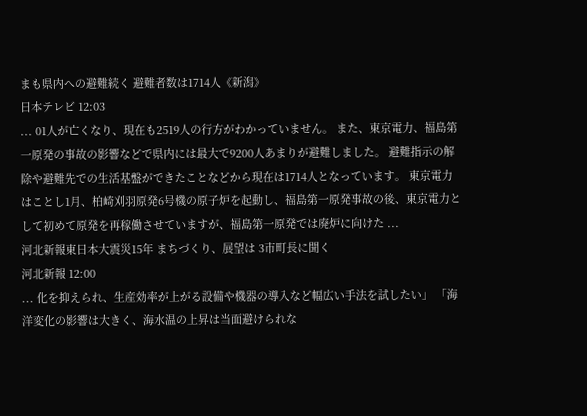まも県内への避難続く 避難者数は1714人《新潟》
日本テレビ 12:03
... 01人が亡くなり、現在も2519人の行方がわかっていません。 また、東京電力、福島第一原発の事故の影響などで県内には最大で9200人あまりが避難しました。 避難指示の解除や避難先での生活基盤ができたことなどから現在は1714人となっています。 東京電力はことし1月、柏崎刈羽原発6号機の原子炉を起動し、福島第一原発事故の後、東京電力として初めて原発を再稼働させていますが、福島第一原発では廃炉に向けた ...
河北新報東日本大震災15年 まちづくり、展望は 3市町長に聞く
河北新報 12:00
... 化を抑えられ、生産効率が上がる設備や機器の導入など幅広い手法を試したい」 「海洋変化の影響は大きく、海水温の上昇は当面避けられな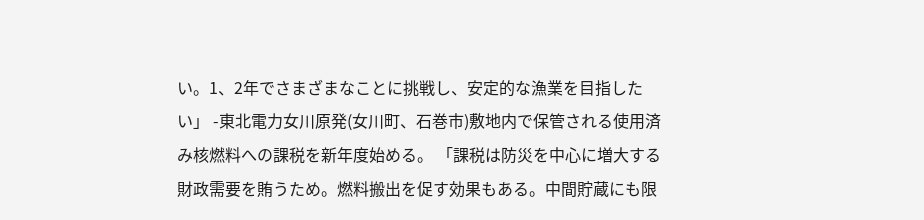い。1、2年でさまざまなことに挑戦し、安定的な漁業を目指したい」 -東北電力女川原発(女川町、石巻市)敷地内で保管される使用済み核燃料への課税を新年度始める。 「課税は防災を中心に増大する財政需要を賄うため。燃料搬出を促す効果もある。中間貯蔵にも限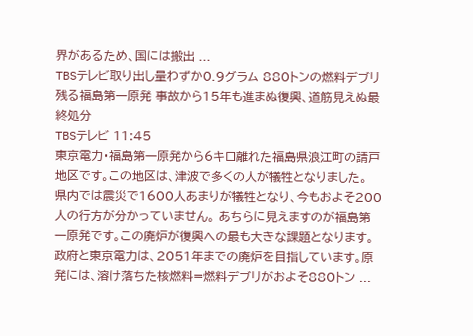界があるため、国には搬出 ...
TBSテレビ取り出し量わずか0.9グラム 880トンの燃料デブリ残る福島第一原発 事故から15年も進まぬ復興、道筋見えぬ最終処分
TBSテレビ 11:45
東京電力・福島第一原発から6キロ離れた福島県浪江町の請戸地区です。この地区は、津波で多くの人が犠牲となりました。 県内では震災で1600人あまりが犠牲となり、今もおよそ200人の行方が分かっていません。 あちらに見えますのが福島第一原発です。この廃炉が復興への最も大きな課題となります。 政府と東京電力は、2051年までの廃炉を目指しています。原発には、溶け落ちた核燃料=燃料デブリがおよそ880トン ...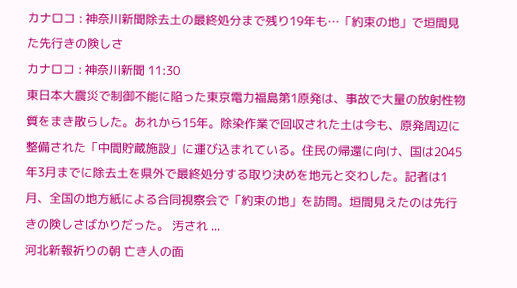カナロコ : 神奈川新聞除去土の最終処分まで残り19年も…「約束の地」で垣間見た先行きの険しさ
カナロコ : 神奈川新聞 11:30
東日本大震災で制御不能に陥った東京電力福島第1原発は、事故で大量の放射性物質をまき散らした。あれから15年。除染作業で回収された土は今も、原発周辺に整備された「中間貯蔵施設」に運び込まれている。住民の帰還に向け、国は2045年3月までに除去土を県外で最終処分する取り決めを地元と交わした。記者は1月、全国の地方紙による合同視察会で「約束の地」を訪問。垣間見えたのは先行きの険しさばかりだった。 汚され ...
河北新報祈りの朝 亡き人の面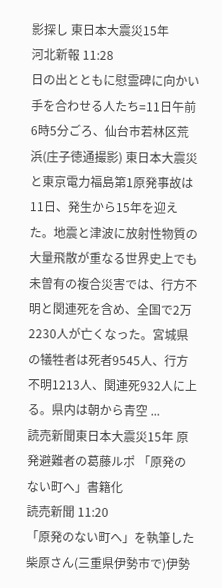影探し 東日本大震災15年
河北新報 11:28
日の出とともに慰霊碑に向かい手を合わせる人たち=11日午前6時5分ごろ、仙台市若林区荒浜(庄子徳通撮影) 東日本大震災と東京電力福島第1原発事故は11日、発生から15年を迎えた。地震と津波に放射性物質の大量飛散が重なる世界史上でも未曽有の複合災害では、行方不明と関連死を含め、全国で2万2230人が亡くなった。宮城県の犠牲者は死者9545人、行方不明1213人、関連死932人に上る。県内は朝から青空 ...
読売新聞東日本大震災15年 原発避難者の葛藤ルポ 「原発のない町へ」書籍化
読売新聞 11:20
「原発のない町へ」を執筆した柴原さん(三重県伊勢市で)伊勢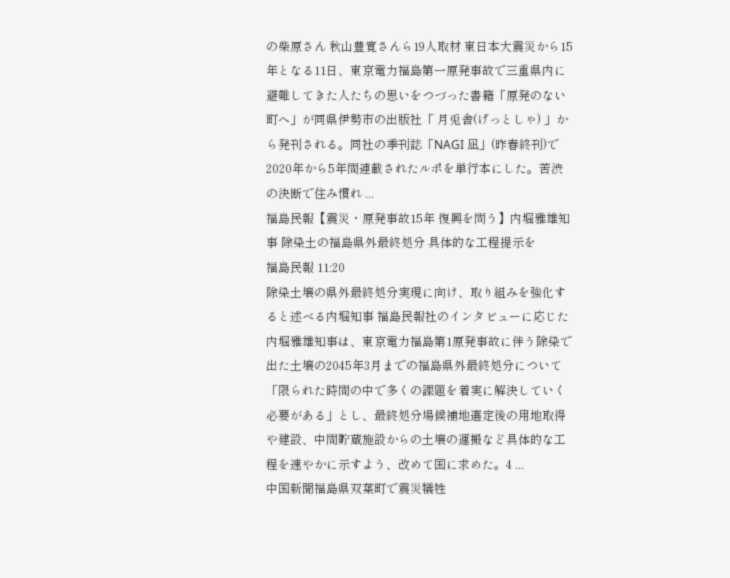の柴原さん 秋山豊寛さんら19人取材 東日本大震災から15年となる11日、東京電力福島第一原発事故で三重県内に避難してきた人たちの思いをつづった書籍「原発のない町へ」が同県伊勢市の出版社「 月兎舎(げっとしゃ) 」から発刊される。同社の季刊誌「NAGI 凪」(昨春終刊)で2020年から5年間連載されたルポを単行本にした。苦渋の決断で住み慣れ ...
福島民報【震災・原発事故15年 復興を問う】内堀雅雄知事 除染土の福島県外最終処分 具体的な工程提示を
福島民報 11:20
除染土壌の県外最終処分実現に向け、取り組みを強化すると述べる内堀知事 福島民報社のインタビューに応じた内堀雅雄知事は、東京電力福島第1原発事故に伴う除染で出た土壌の2045年3月までの福島県外最終処分について「限られた時間の中で多くの課題を着実に解決していく必要がある」とし、最終処分場候補地選定後の用地取得や建設、中間貯蔵施設からの土壌の運搬など具体的な工程を速やかに示すよう、改めて国に求めた。4 ...
中国新聞福島県双葉町で震災犠牲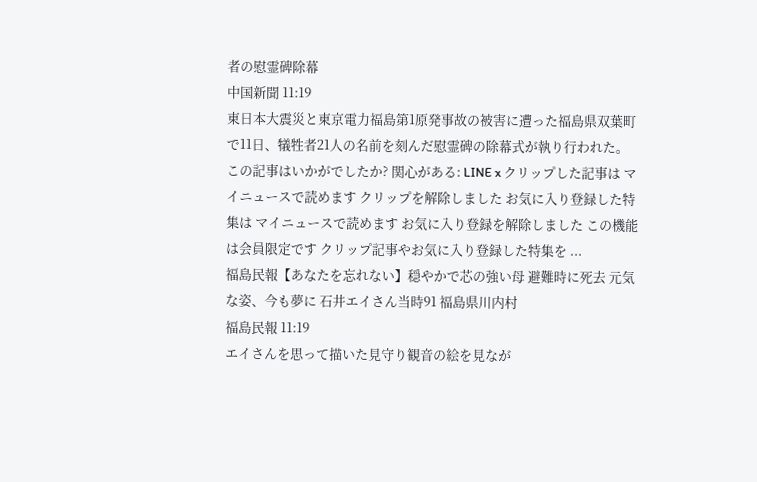者の慰霊碑除幕
中国新聞 11:19
東日本大震災と東京電力福島第1原発事故の被害に遭った福島県双葉町で11日、犠牲者21人の名前を刻んだ慰霊碑の除幕式が執り行われた。 この記事はいかがでしたか? 関心がある: LINE x クリップした記事は マイニュースで読めます クリップを解除しました お気に入り登録した特集は マイニュースで読めます お気に入り登録を解除しました この機能は会員限定です クリップ記事やお気に入り登録した特集を ...
福島民報【あなたを忘れない】穏やかで芯の強い母 避難時に死去 元気な姿、今も夢に 石井エイさん当時91 福島県川内村
福島民報 11:19
エイさんを思って描いた見守り観音の絵を見なが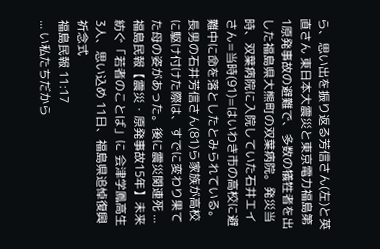ら、思い出を振り返る芳信さん(左)と英直さん 東日本大震災と東京電力福島第1原発事故の避難で、多数の犠牲者を出した福島県大熊町の双葉病院。発災当時、双葉病院に入院していた石井エイさん=当時(91)=はいわき市の高校に避難中に命を落としたとみられている。長男の石井芳信さん(81)ら家族が高校に駆け付けた際は、すでに変わり果てた母の姿があった。後に震災関連死 ...
福島民報【震災・原発事故15年】未来紡ぐ「若者のことば」に 会津学鳳高生3人、思い込め 11日、福島県追悼復興祈念式
福島民報 11:17
... い私たちだから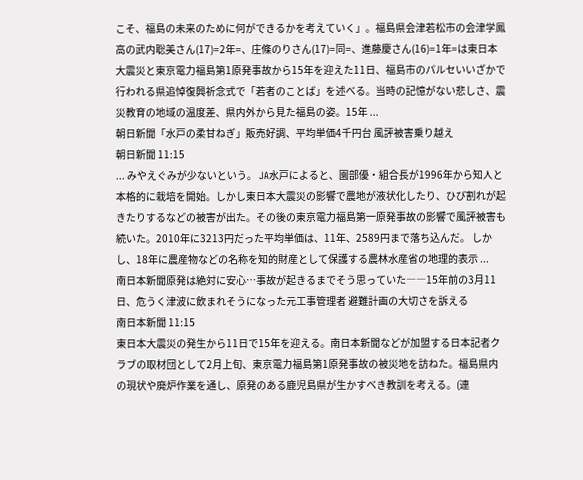こそ、福島の未来のために何ができるかを考えていく」。福島県会津若松市の会津学鳳高の武内聡美さん(17)=2年=、庄條のりさん(17)=同=、進藤慶さん(16)=1年=は東日本大震災と東京電力福島第1原発事故から15年を迎えた11日、福島市のパルセいいざかで行われる県追悼復興祈念式で「若者のことば」を述べる。当時の記憶がない悲しさ、震災教育の地域の温度差、県内外から見た福島の姿。15年 ...
朝日新聞「水戸の柔甘ねぎ」販売好調、平均単価4千円台 風評被害乗り越え
朝日新聞 11:15
... みやえぐみが少ないという。 JA水戸によると、園部優・組合長が1996年から知人と本格的に栽培を開始。しかし東日本大震災の影響で農地が液状化したり、ひび割れが起きたりするなどの被害が出た。その後の東京電力福島第一原発事故の影響で風評被害も続いた。2010年に3213円だった平均単価は、11年、2589円まで落ち込んだ。 しかし、18年に農産物などの名称を知的財産として保護する農林水産省の地理的表示 ...
南日本新聞原発は絶対に安心…事故が起きるまでそう思っていた――15年前の3月11日、危うく津波に飲まれそうになった元工事管理者 避難計画の大切さを訴える
南日本新聞 11:15
東日本大震災の発生から11日で15年を迎える。南日本新聞などが加盟する日本記者クラブの取材団として2月上旬、東京電力福島第1原発事故の被災地を訪ねた。福島県内の現状や廃炉作業を通し、原発のある鹿児島県が生かすべき教訓を考える。(連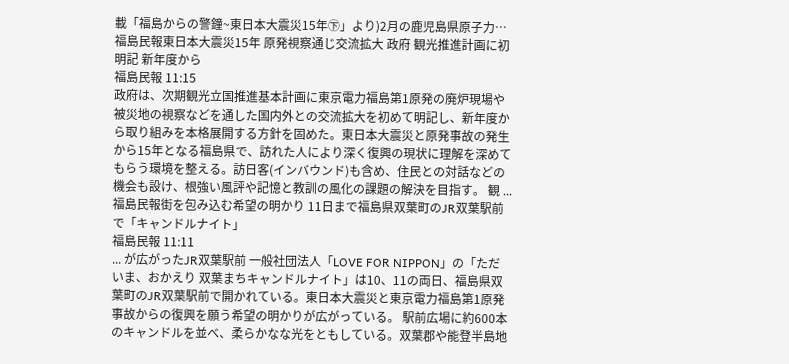載「福島からの警鐘~東日本大震災15年㊦」より)2月の鹿児島県原子力…
福島民報東日本大震災15年 原発視察通じ交流拡大 政府 観光推進計画に初明記 新年度から
福島民報 11:15
政府は、次期観光立国推進基本計画に東京電力福島第1原発の廃炉現場や被災地の視察などを通した国内外との交流拡大を初めて明記し、新年度から取り組みを本格展開する方針を固めた。東日本大震災と原発事故の発生から15年となる福島県で、訪れた人により深く復興の現状に理解を深めてもらう環境を整える。訪日客(インバウンド)も含め、住民との対話などの機会も設け、根強い風評や記憶と教訓の風化の課題の解決を目指す。 観 ...
福島民報街を包み込む希望の明かり 11日まで福島県双葉町のJR双葉駅前で「キャンドルナイト」
福島民報 11:11
... が広がったJR双葉駅前 一般社団法人「LOVE FOR NIPPON」の「ただいま、おかえり 双葉まちキャンドルナイト」は10、11の両日、福島県双葉町のJR双葉駅前で開かれている。東日本大震災と東京電力福島第1原発事故からの復興を願う希望の明かりが広がっている。 駅前広場に約600本のキャンドルを並べ、柔らかなな光をともしている。双葉郡や能登半島地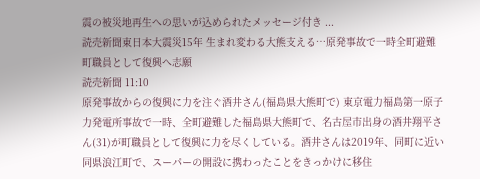震の被災地再生への思いが込められたメッセージ付き ...
読売新聞東日本大震災15年 生まれ変わる大熊支える…原発事故で一時全町避難 町職員として復興へ志願
読売新聞 11:10
原発事故からの復興に力を注ぐ酒井さん(福島県大熊町で) 東京電力福島第一原子力発電所事故で一時、全町避難した福島県大熊町で、名古屋市出身の酒井翔平さん(31)が町職員として復興に力を尽くしている。酒井さんは2019年、同町に近い同県浪江町で、スーパーの開設に携わったことをきっかけに移住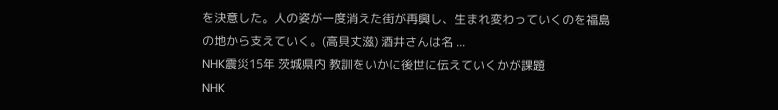を決意した。人の姿が一度消えた街が再興し、生まれ変わっていくのを福島の地から支えていく。(高貝丈滋) 酒井さんは名 ...
NHK震災15年 茨城県内 教訓をいかに後世に伝えていくかが課題
NHK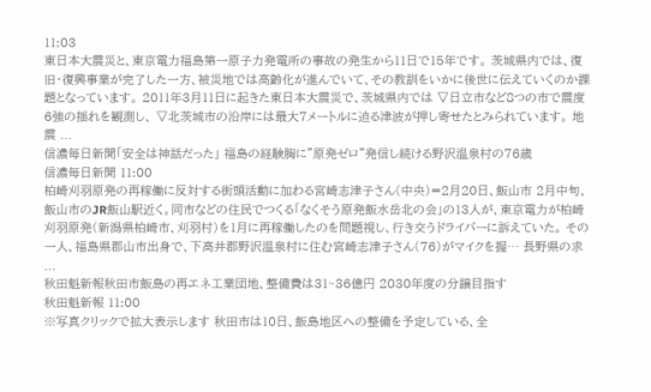11:03
東日本大震災と、東京電力福島第一原子力発電所の事故の発生から11日で15年です。 茨城県内では、復旧・復興事業が完了した一方、被災地では高齢化が進んでいて、その教訓をいかに後世に伝えていくのか課題となっています。 2011年3月11日に起きた東日本大震災で、茨城県内では ▽日立市など8つの市で震度6強の揺れを観測し、 ▽北茨城市の沿岸には最大7メートルに迫る津波が押し寄せたとみられています。 地震 ...
信濃毎日新聞「安全は神話だった」 福島の経験胸に"原発ゼロ"発信し続ける野沢温泉村の76歳
信濃毎日新聞 11:00
柏崎刈羽原発の再稼働に反対する街頭活動に加わる宮崎志津子さん(中央)=2月20日、飯山市 2月中旬、飯山市のJR飯山駅近く。同市などの住民でつくる「なくそう原発飯水岳北の会」の13人が、東京電力が柏崎刈羽原発(新潟県柏崎市、刈羽村)を1月に再稼働したのを問題視し、行き交うドライバーに訴えていた。 その一人、福島県郡山市出身で、下高井郡野沢温泉村に住む宮崎志津子さん(76)がマイクを握… 長野県の求 ...
秋田魁新報秋田市飯島の再エネ工業団地、整備費は31~36億円 2030年度の分譲目指す
秋田魁新報 11:00
※写真クリックで拡大表示します 秋田市は10日、飯島地区への整備を予定している、全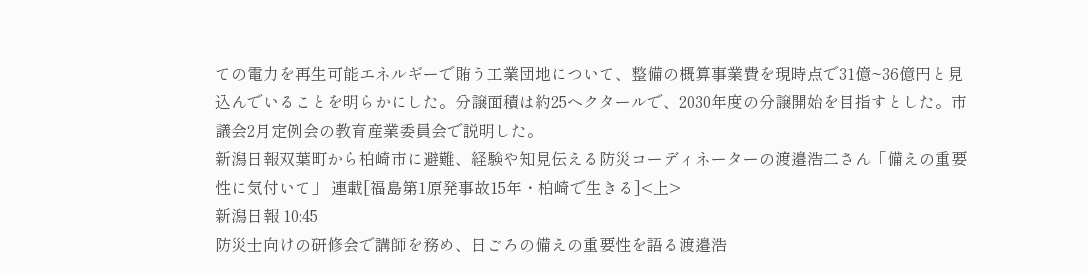ての電力を再生可能エネルギーで賄う工業団地について、整備の概算事業費を現時点で31億~36億円と見込んでいることを明らかにした。分譲面積は約25ヘクタールで、2030年度の分譲開始を目指すとした。市議会2月定例会の教育産業委員会で説明した。
新潟日報双葉町から柏崎市に避難、経験や知見伝える防災コーディネーターの渡邉浩二さん「備えの重要性に気付いて」 連載[福島第1原発事故15年・柏崎で生きる]<上>
新潟日報 10:45
防災士向けの研修会で講師を務め、日ごろの備えの重要性を語る渡邉浩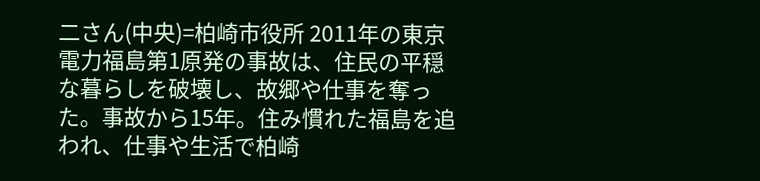二さん(中央)=柏崎市役所 2011年の東京電力福島第1原発の事故は、住民の平穏な暮らしを破壊し、故郷や仕事を奪った。事故から15年。住み慣れた福島を追われ、仕事や生活で柏崎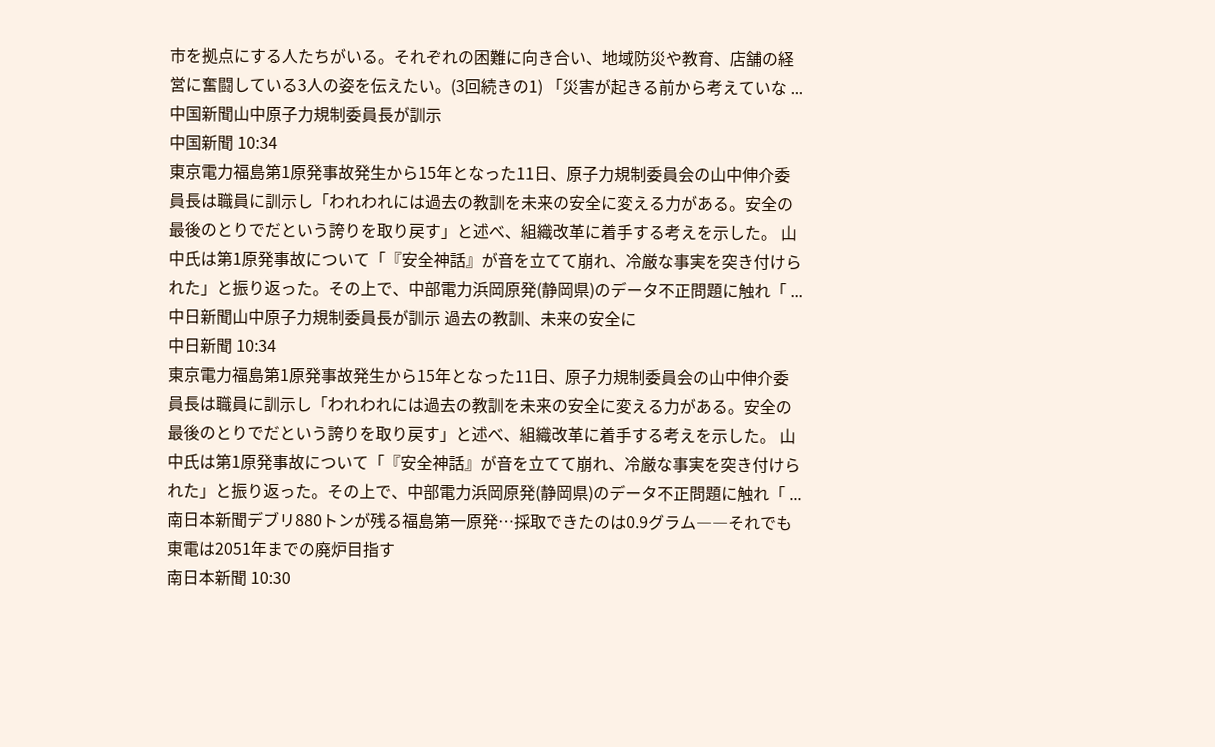市を拠点にする人たちがいる。それぞれの困難に向き合い、地域防災や教育、店舗の経営に奮闘している3人の姿を伝えたい。(3回続きの1) 「災害が起きる前から考えていな ...
中国新聞山中原子力規制委員長が訓示
中国新聞 10:34
東京電力福島第1原発事故発生から15年となった11日、原子力規制委員会の山中伸介委員長は職員に訓示し「われわれには過去の教訓を未来の安全に変える力がある。安全の最後のとりでだという誇りを取り戻す」と述べ、組織改革に着手する考えを示した。 山中氏は第1原発事故について「『安全神話』が音を立てて崩れ、冷厳な事実を突き付けられた」と振り返った。その上で、中部電力浜岡原発(静岡県)のデータ不正問題に触れ「 ...
中日新聞山中原子力規制委員長が訓示 過去の教訓、未来の安全に
中日新聞 10:34
東京電力福島第1原発事故発生から15年となった11日、原子力規制委員会の山中伸介委員長は職員に訓示し「われわれには過去の教訓を未来の安全に変える力がある。安全の最後のとりでだという誇りを取り戻す」と述べ、組織改革に着手する考えを示した。 山中氏は第1原発事故について「『安全神話』が音を立てて崩れ、冷厳な事実を突き付けられた」と振り返った。その上で、中部電力浜岡原発(静岡県)のデータ不正問題に触れ「 ...
南日本新聞デブリ880トンが残る福島第一原発…採取できたのは0.9グラム――それでも東電は2051年までの廃炉目指す
南日本新聞 10:30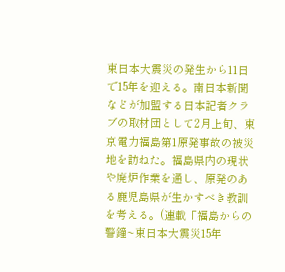東日本大震災の発生から11日で15年を迎える。南日本新聞などが加盟する日本記者クラブの取材団として2月上旬、東京電力福島第1原発事故の被災地を訪ねた。福島県内の現状や廃炉作業を通し、原発のある鹿児島県が生かすべき教訓を考える。(連載「福島からの警鐘~東日本大震災15年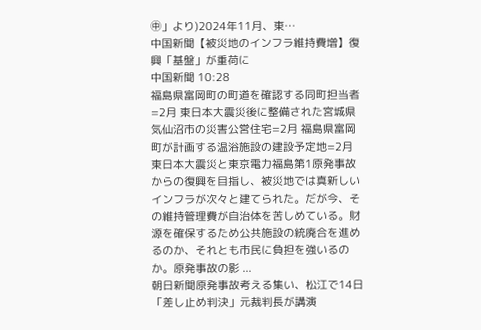㊥」より)2024年11月、東…
中国新聞【被災地のインフラ維持費増】復興「基盤」が重荷に
中国新聞 10:28
福島県富岡町の町道を確認する同町担当者=2月 東日本大震災後に整備された宮城県気仙沼市の災害公営住宅=2月 福島県富岡町が計画する温浴施設の建設予定地=2月 東日本大震災と東京電力福島第1原発事故からの復興を目指し、被災地では真新しいインフラが次々と建てられた。だが今、その維持管理費が自治体を苦しめている。財源を確保するため公共施設の統廃合を進めるのか、それとも市民に負担を強いるのか。原発事故の影 ...
朝日新聞原発事故考える集い、松江で14日 「差し止め判決」元裁判長が講演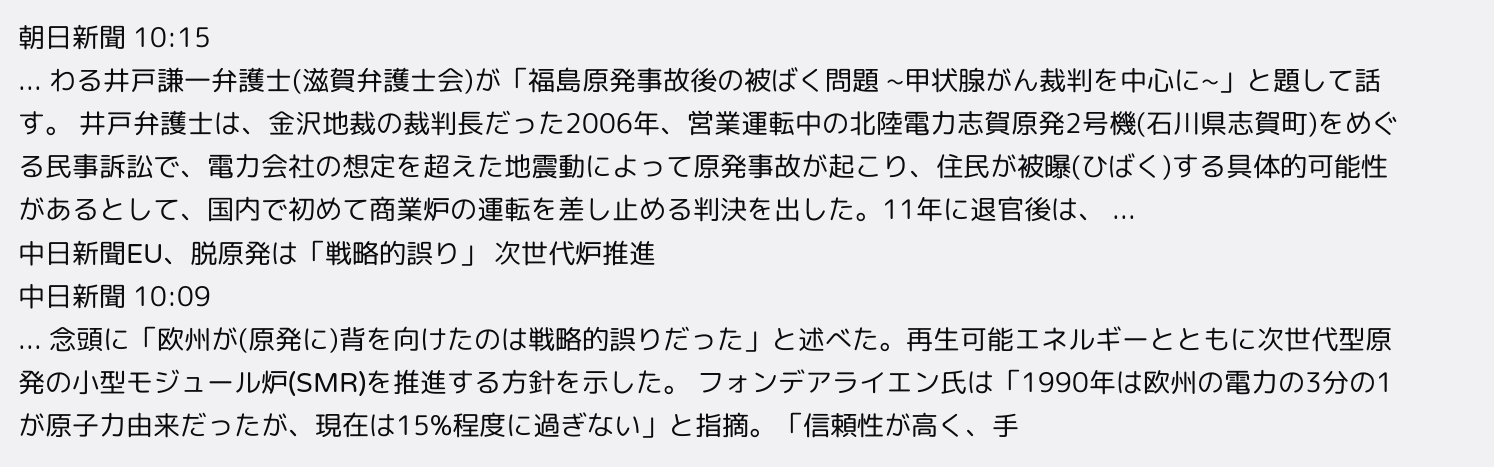朝日新聞 10:15
... わる井戸謙一弁護士(滋賀弁護士会)が「福島原発事故後の被ばく問題 ~甲状腺がん裁判を中心に~」と題して話す。 井戸弁護士は、金沢地裁の裁判長だった2006年、営業運転中の北陸電力志賀原発2号機(石川県志賀町)をめぐる民事訴訟で、電力会社の想定を超えた地震動によって原発事故が起こり、住民が被曝(ひばく)する具体的可能性があるとして、国内で初めて商業炉の運転を差し止める判決を出した。11年に退官後は、 ...
中日新聞EU、脱原発は「戦略的誤り」 次世代炉推進
中日新聞 10:09
... 念頭に「欧州が(原発に)背を向けたのは戦略的誤りだった」と述べた。再生可能エネルギーとともに次世代型原発の小型モジュール炉(SMR)を推進する方針を示した。 フォンデアライエン氏は「1990年は欧州の電力の3分の1が原子力由来だったが、現在は15%程度に過ぎない」と指摘。「信頼性が高く、手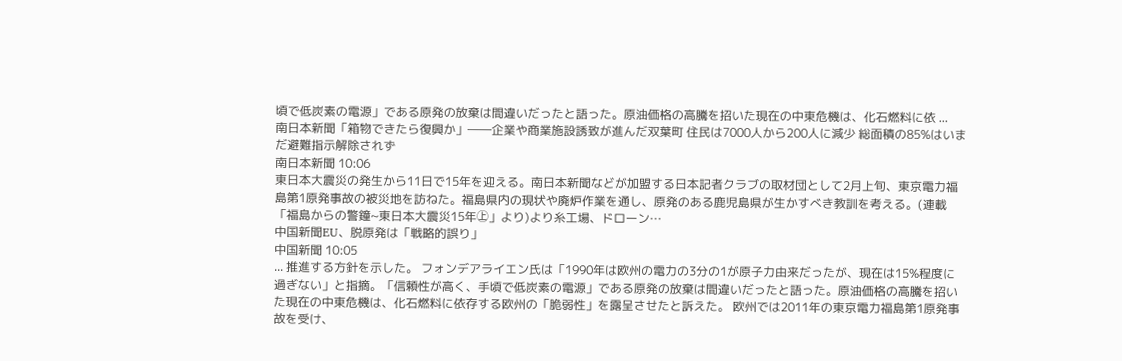頃で低炭素の電源」である原発の放棄は間違いだったと語った。原油価格の高騰を招いた現在の中東危機は、化石燃料に依 ...
南日本新聞「箱物できたら復興か」――企業や商業施設誘致が進んだ双葉町 住民は7000人から200人に減少 総面積の85%はいまだ避難指示解除されず
南日本新聞 10:06
東日本大震災の発生から11日で15年を迎える。南日本新聞などが加盟する日本記者クラブの取材団として2月上旬、東京電力福島第1原発事故の被災地を訪ねた。福島県内の現状や廃炉作業を通し、原発のある鹿児島県が生かすべき教訓を考える。(連載「福島からの警鐘~東日本大震災15年㊤」より)より糸工場、ドローン…
中国新聞EU、脱原発は「戦略的誤り」
中国新聞 10:05
... 推進する方針を示した。 フォンデアライエン氏は「1990年は欧州の電力の3分の1が原子力由来だったが、現在は15%程度に過ぎない」と指摘。「信頼性が高く、手頃で低炭素の電源」である原発の放棄は間違いだったと語った。原油価格の高騰を招いた現在の中東危機は、化石燃料に依存する欧州の「脆弱性」を露呈させたと訴えた。 欧州では2011年の東京電力福島第1原発事故を受け、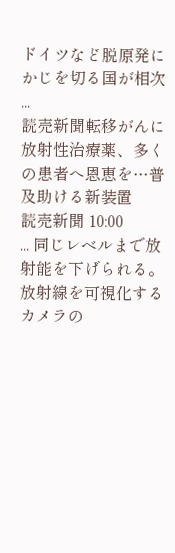ドイツなど脱原発にかじを切る国が相次 ...
読売新聞転移がんに放射性治療薬、多くの患者へ恩恵を…普及助ける新装置
読売新聞 10:00
... 同じレベルまで放射能を下げられる。 放射線を可視化するカメラの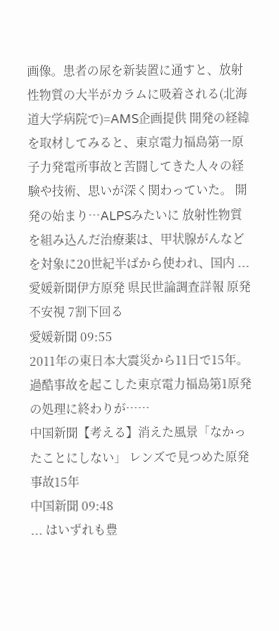画像。患者の尿を新装置に通すと、放射性物質の大半がカラムに吸着される(北海道大学病院で)=AMS企画提供 開発の経緯を取材してみると、東京電力福島第一原子力発電所事故と苦闘してきた人々の経験や技術、思いが深く関わっていた。 開発の始まり…ALPSみたいに 放射性物質を組み込んだ治療薬は、甲状腺がんなどを対象に20世紀半ばから使われ、国内 ...
愛媛新聞伊方原発 県民世論調査詳報 原発不安視 7割下回る
愛媛新聞 09:55
2011年の東日本大震災から11日で15年。過酷事故を起こした東京電力福島第1原発の処理に終わりが……
中国新聞【考える】消えた風景「なかったことにしない」 レンズで見つめた原発事故15年
中国新聞 09:48
... はいずれも豊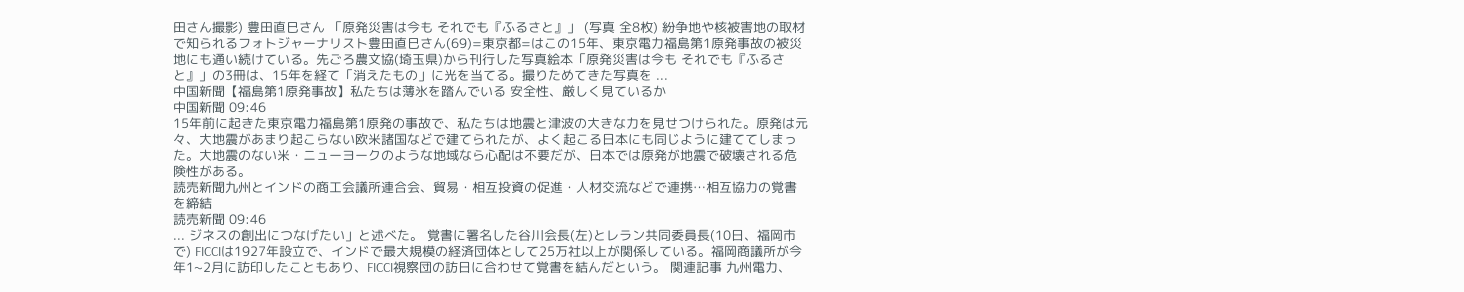田さん撮影) 豊田直巳さん 「原発災害は今も それでも『ふるさと』」 (写真 全8枚) 紛争地や核被害地の取材で知られるフォトジャーナリスト豊田直巳さん(69)=東京都=はこの15年、東京電力福島第1原発事故の被災地にも通い続けている。先ごろ農文協(埼玉県)から刊行した写真絵本「原発災害は今も それでも『ふるさと』」の3冊は、15年を経て「消えたもの」に光を当てる。撮りためてきた写真を ...
中国新聞【福島第1原発事故】私たちは薄氷を踏んでいる 安全性、厳しく見ているか
中国新聞 09:46
15年前に起きた東京電力福島第1原発の事故で、私たちは地震と津波の大きな力を見せつけられた。原発は元々、大地震があまり起こらない欧米諸国などで建てられたが、よく起こる日本にも同じように建ててしまった。大地震のない米・ニューヨークのような地域なら心配は不要だが、日本では原発が地震で破壊される危険性がある。
読売新聞九州とインドの商工会議所連合会、貿易・相互投資の促進・人材交流などで連携…相互協力の覚書を締結
読売新聞 09:46
... ジネスの創出につなげたい」と述べた。 覚書に署名した谷川会長(左)とレラン共同委員長(10日、福岡市で) FICCIは1927年設立で、インドで最大規模の経済団体として25万社以上が関係している。福岡商議所が今年1~2月に訪印したこともあり、FICCI視察団の訪日に合わせて覚書を結んだという。 関連記事 九州電力、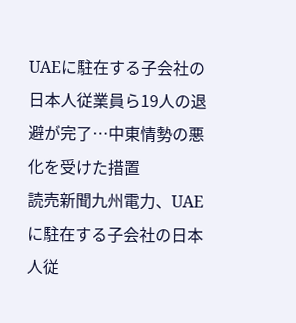UAEに駐在する子会社の日本人従業員ら19人の退避が完了…中東情勢の悪化を受けた措置
読売新聞九州電力、UAEに駐在する子会社の日本人従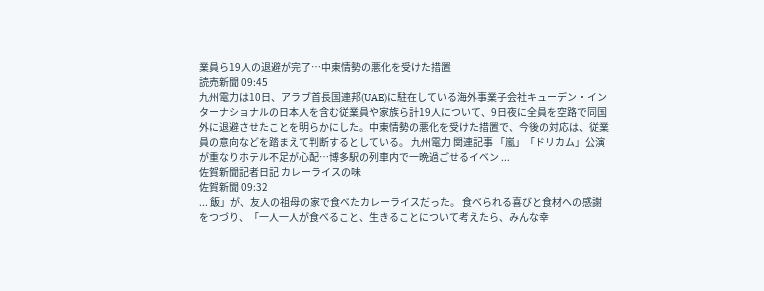業員ら19人の退避が完了…中東情勢の悪化を受けた措置
読売新聞 09:45
九州電力は10日、アラブ首長国連邦(UAE)に駐在している海外事業子会社キューデン・インターナショナルの日本人を含む従業員や家族ら計19人について、9日夜に全員を空路で同国外に退避させたことを明らかにした。中東情勢の悪化を受けた措置で、今後の対応は、従業員の意向などを踏まえて判断するとしている。 九州電力 関連記事 「嵐」「ドリカム」公演が重なりホテル不足が心配…博多駅の列車内で一晩過ごせるイベン ...
佐賀新聞記者日記 カレーライスの味
佐賀新聞 09:32
... 飯」が、友人の祖母の家で食べたカレーライスだった。 食べられる喜びと食材への感謝をつづり、「一人一人が食べること、生きることについて考えたら、みんな幸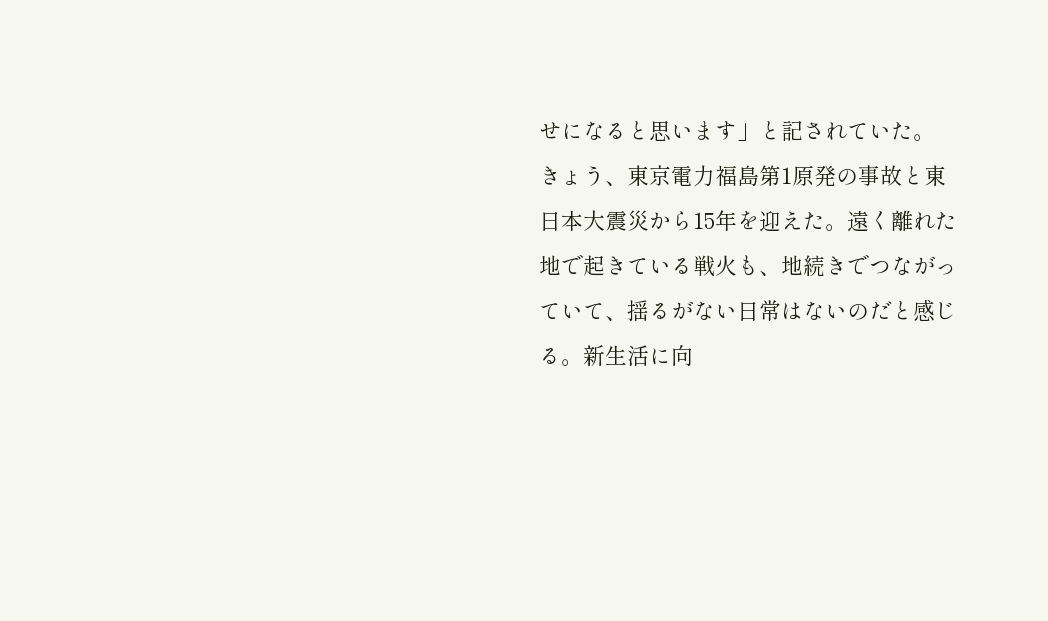せになると思います」と記されていた。 きょう、東京電力福島第1原発の事故と東日本大震災から15年を迎えた。遠く離れた地で起きている戦火も、地続きでつながっていて、揺るがない日常はないのだと感じる。新生活に向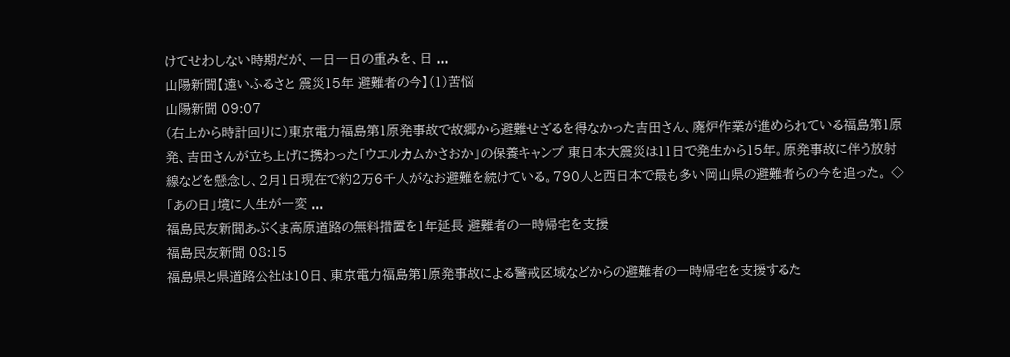けてせわしない時期だが、一日一日の重みを、日 ...
山陽新聞【遠いふるさと 震災15年 避難者の今】(1)苦悩
山陽新聞 09:07
(右上から時計回りに)東京電力福島第1原発事故で故郷から避難せざるを得なかった吉田さん、廃炉作業が進められている福島第1原発、吉田さんが立ち上げに携わった「ウエルカムかさおか」の保養キャンプ 東日本大震災は11日で発生から15年。原発事故に伴う放射線などを懸念し、2月1日現在で約2万6千人がなお避難を続けている。790人と西日本で最も多い岡山県の避難者らの今を追った。 ◇ 「あの日」境に人生が一変 ...
福島民友新聞あぶくま高原道路の無料措置を1年延長 避難者の一時帰宅を支援
福島民友新聞 08:15
福島県と県道路公社は10日、東京電力福島第1原発事故による警戒区域などからの避難者の一時帰宅を支援するた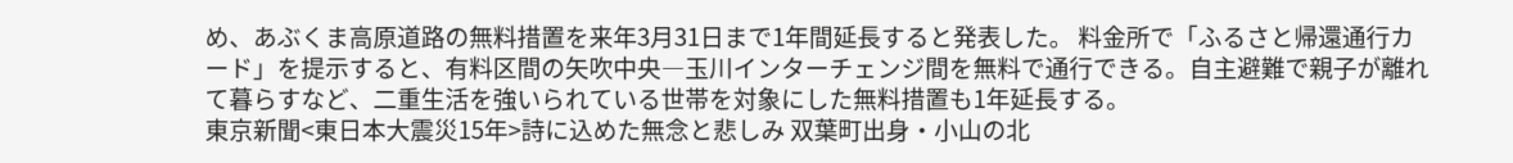め、あぶくま高原道路の無料措置を来年3月31日まで1年間延長すると発表した。 料金所で「ふるさと帰還通行カード」を提示すると、有料区間の矢吹中央―玉川インターチェンジ間を無料で通行できる。自主避難で親子が離れて暮らすなど、二重生活を強いられている世帯を対象にした無料措置も1年延長する。
東京新聞<東日本大震災15年>詩に込めた無念と悲しみ 双葉町出身・小山の北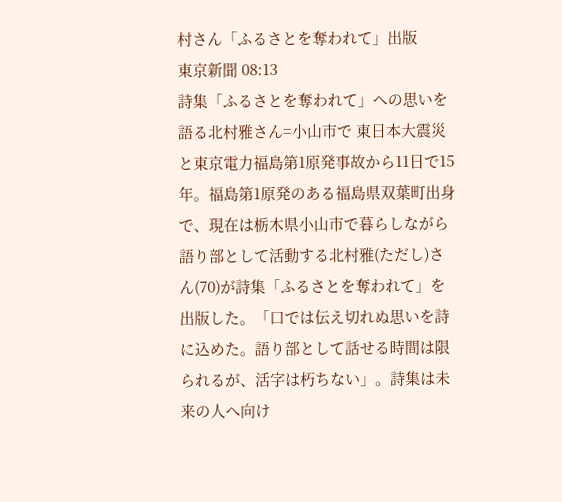村さん「ふるさとを奪われて」出版
東京新聞 08:13
詩集「ふるさとを奪われて」への思いを語る北村雅さん=小山市で 東日本大震災と東京電力福島第1原発事故から11日で15年。福島第1原発のある福島県双葉町出身で、現在は栃木県小山市で暮らしながら語り部として活動する北村雅(ただし)さん(70)が詩集「ふるさとを奪われて」を出版した。「口では伝え切れぬ思いを詩に込めた。語り部として話せる時間は限られるが、活字は朽ちない」。詩集は未来の人へ向け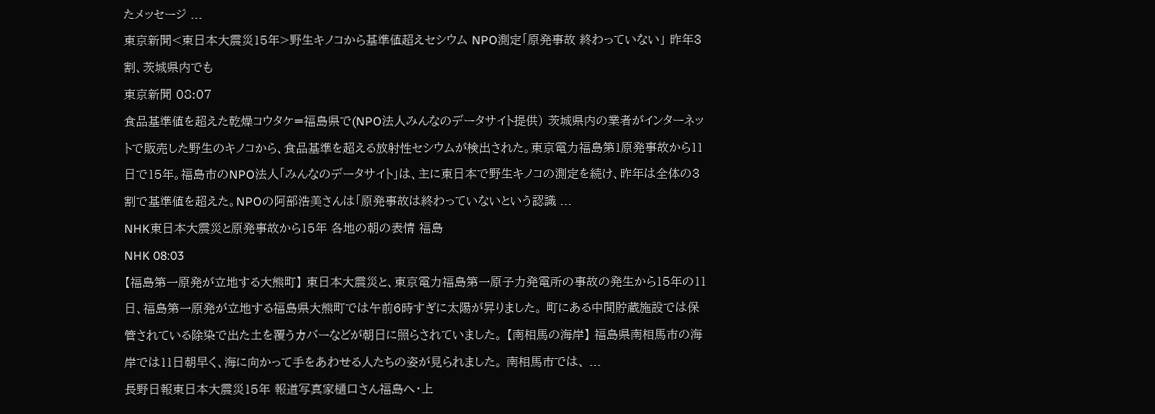たメッセージ ...
東京新聞<東日本大震災15年>野生キノコから基準値超えセシウム NPO測定「原発事故 終わっていない」 昨年3割、茨城県内でも
東京新聞 08:07
食品基準値を超えた乾燥コウタケ=福島県で(NPO法人みんなのデータサイト提供) 茨城県内の業者がインターネットで販売した野生のキノコから、食品基準を超える放射性セシウムが検出された。東京電力福島第1原発事故から11日で15年。福島市のNPO法人「みんなのデータサイト」は、主に東日本で野生キノコの測定を続け、昨年は全体の3割で基準値を超えた。NPOの阿部浩美さんは「原発事故は終わっていないという認識 ...
NHK東日本大震災と原発事故から15年 各地の朝の表情 福島
NHK 08:03
【福島第一原発が立地する大熊町】 東日本大震災と、東京電力福島第一原子力発電所の事故の発生から15年の11日、福島第一原発が立地する福島県大熊町では午前6時すぎに太陽が昇りました。 町にある中間貯蔵施設では保管されている除染で出た土を覆うカバーなどが朝日に照らされていました。 【南相馬の海岸】 福島県南相馬市の海岸では11日朝早く、海に向かって手をあわせる人たちの姿が見られました。 南相馬市では、 ...
長野日報東日本大震災15年 報道写真家樋口さん福島へ・上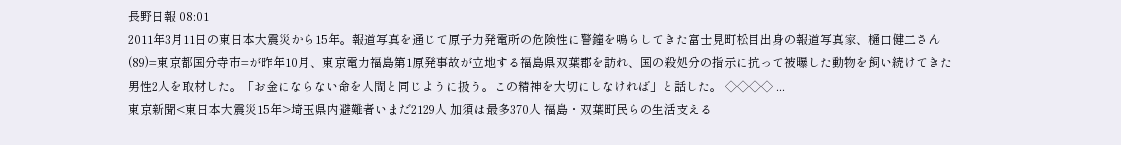長野日報 08:01
2011年3月11日の東日本大震災から15年。報道写真を通じて原子力発電所の危険性に警鐘を鳴らしてきた富士見町松目出身の報道写真家、樋口健二さん(89)=東京都国分寺市=が昨年10月、東京電力福島第1原発事故が立地する福島県双葉郡を訪れ、国の殺処分の指示に抗って被曝した動物を飼い続けてきた男性2人を取材した。「お金にならない命を人間と同じように扱う。この精神を大切にしなければ」と話した。 ◇◇◇◇ ...
東京新聞<東日本大震災15年>埼玉県内避難者いまだ2129人 加須は最多370人 福島・双葉町民らの生活支える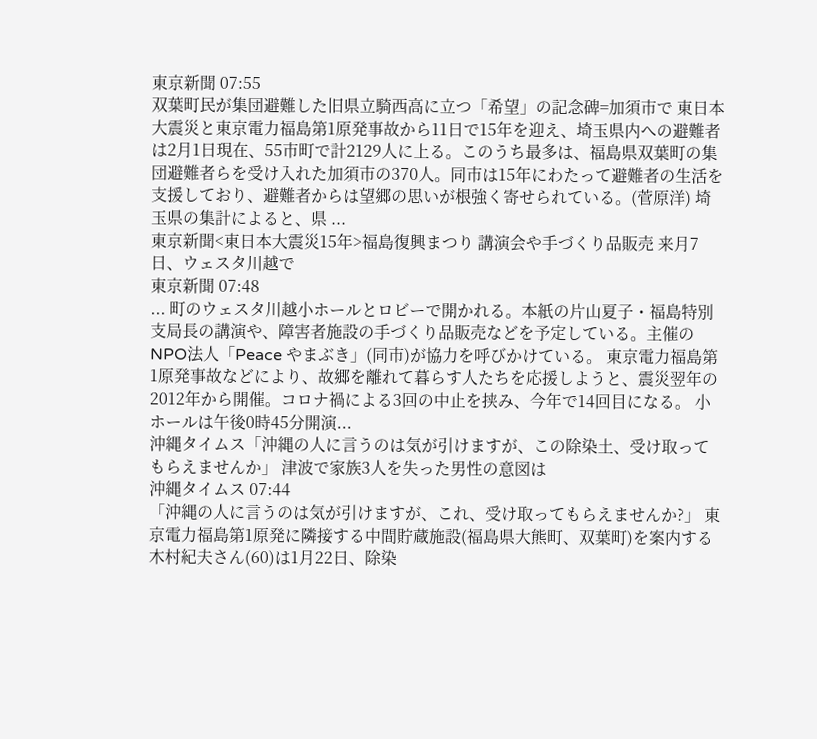東京新聞 07:55
双葉町民が集団避難した旧県立騎西高に立つ「希望」の記念碑=加須市で 東日本大震災と東京電力福島第1原発事故から11日で15年を迎え、埼玉県内への避難者は2月1日現在、55市町で計2129人に上る。このうち最多は、福島県双葉町の集団避難者らを受け入れた加須市の370人。同市は15年にわたって避難者の生活を支援しており、避難者からは望郷の思いが根強く寄せられている。(菅原洋) 埼玉県の集計によると、県 ...
東京新聞<東日本大震災15年>福島復興まつり 講演会や手づくり品販売 来月7日、ウェスタ川越で
東京新聞 07:48
... 町のウェスタ川越小ホールとロビーで開かれる。本紙の片山夏子・福島特別支局長の講演や、障害者施設の手づくり品販売などを予定している。主催のNPO法人「Peace やまぶき」(同市)が協力を呼びかけている。 東京電力福島第1原発事故などにより、故郷を離れて暮らす人たちを応援しようと、震災翌年の2012年から開催。コロナ禍による3回の中止を挟み、今年で14回目になる。 小ホールは午後0時45分開演...
沖縄タイムス「沖縄の人に言うのは気が引けますが、この除染土、受け取ってもらえませんか」 津波で家族3人を失った男性の意図は
沖縄タイムス 07:44
「沖縄の人に言うのは気が引けますが、これ、受け取ってもらえませんか?」 東京電力福島第1原発に隣接する中間貯蔵施設(福島県大熊町、双葉町)を案内する木村紀夫さん(60)は1月22日、除染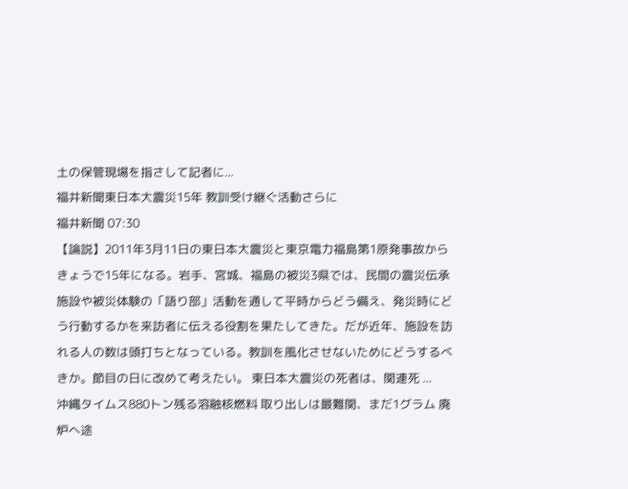土の保管現場を指さして記者に...
福井新聞東日本大震災15年 教訓受け継ぐ活動さらに
福井新聞 07:30
【論説】2011年3月11日の東日本大震災と東京電力福島第1原発事故からきょうで15年になる。岩手、宮城、福島の被災3県では、民間の震災伝承施設や被災体験の「語り部」活動を通して平時からどう備え、発災時にどう行動するかを来訪者に伝える役割を果たしてきた。だが近年、施設を訪れる人の数は頭打ちとなっている。教訓を風化させないためにどうするべきか。節目の日に改めて考えたい。 東日本大震災の死者は、関連死 ...
沖縄タイムス880トン残る溶融核燃料 取り出しは最難関、まだ1グラム 廃炉へ途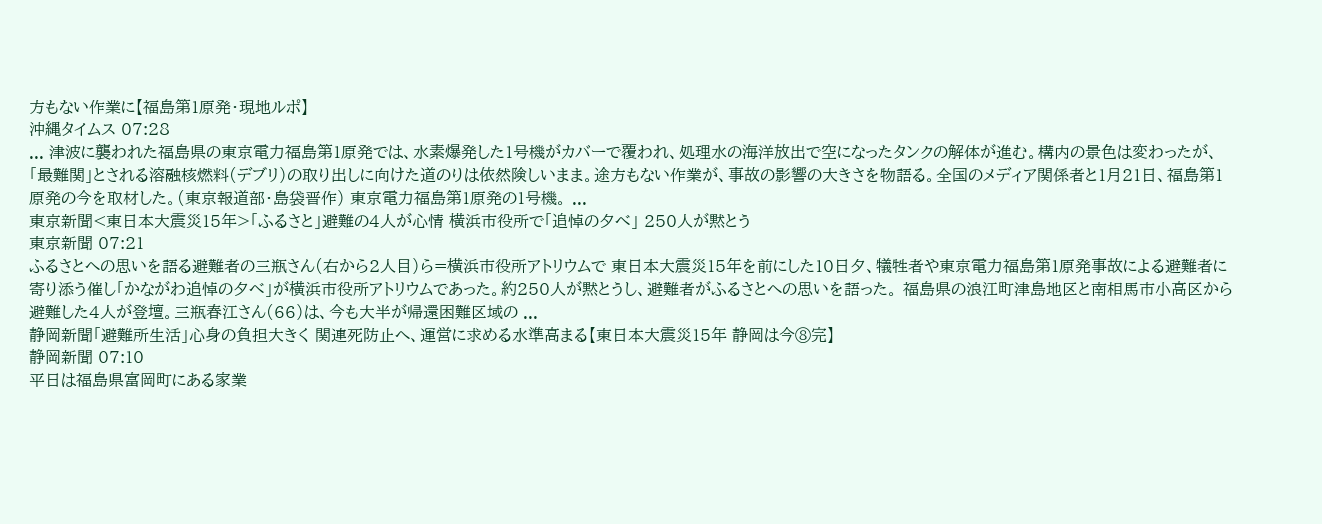方もない作業に【福島第1原発・現地ルポ】
沖縄タイムス 07:28
... 津波に襲われた福島県の東京電力福島第1原発では、水素爆発した1号機がカバーで覆われ、処理水の海洋放出で空になったタンクの解体が進む。構内の景色は変わったが、「最難関」とされる溶融核燃料(デブリ)の取り出しに向けた道のりは依然険しいまま。途方もない作業が、事故の影響の大きさを物語る。全国のメディア関係者と1月21日、福島第1原発の今を取材した。(東京報道部・島袋晋作) 東京電力福島第1原発の1号機。 ...
東京新聞<東日本大震災15年>「ふるさと」避難の4人が心情 横浜市役所で「追悼の夕べ」 250人が黙とう
東京新聞 07:21
ふるさとへの思いを語る避難者の三瓶さん(右から2人目)ら=横浜市役所アトリウムで 東日本大震災15年を前にした10日夕、犠牲者や東京電力福島第1原発事故による避難者に寄り添う催し「かながわ追悼の夕べ」が横浜市役所アトリウムであった。約250人が黙とうし、避難者がふるさとへの思いを語った。 福島県の浪江町津島地区と南相馬市小高区から避難した4人が登壇。三瓶春江さん(66)は、今も大半が帰還困難区域の ...
静岡新聞「避難所生活」心身の負担大きく 関連死防止へ、運営に求める水準高まる【東日本大震災15年 静岡は今⑧完】
静岡新聞 07:10
平日は福島県富岡町にある家業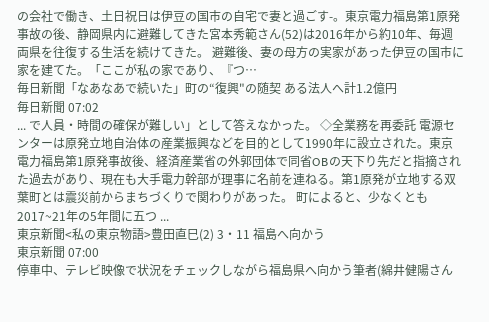の会社で働き、土日祝日は伊豆の国市の自宅で妻と過ごす-。東京電力福島第1原発事故の後、静岡県内に避難してきた宮本秀範さん(52)は2016年から約10年、毎週両県を往復する生活を続けてきた。 避難後、妻の母方の実家があった伊豆の国市に家を建てた。「ここが私の家であり、『つ…
毎日新聞「なあなあで続いた」町の“復興"の随契 ある法人へ計1.2億円
毎日新聞 07:02
... で人員・時間の確保が難しい」として答えなかった。 ◇全業務を再委託 電源センターは原発立地自治体の産業振興などを目的として1990年に設立された。東京電力福島第1原発事故後、経済産業省の外郭団体で同省OBの天下り先だと指摘された過去があり、現在も大手電力幹部が理事に名前を連ねる。第1原発が立地する双葉町とは震災前からまちづくりで関わりがあった。 町によると、少なくとも2017~21年の5年間に五つ ...
東京新聞<私の東京物語>豊田直巳(2) 3・11 福島へ向かう
東京新聞 07:00
停車中、テレビ映像で状況をチェックしながら福島県へ向かう筆者(綿井健陽さん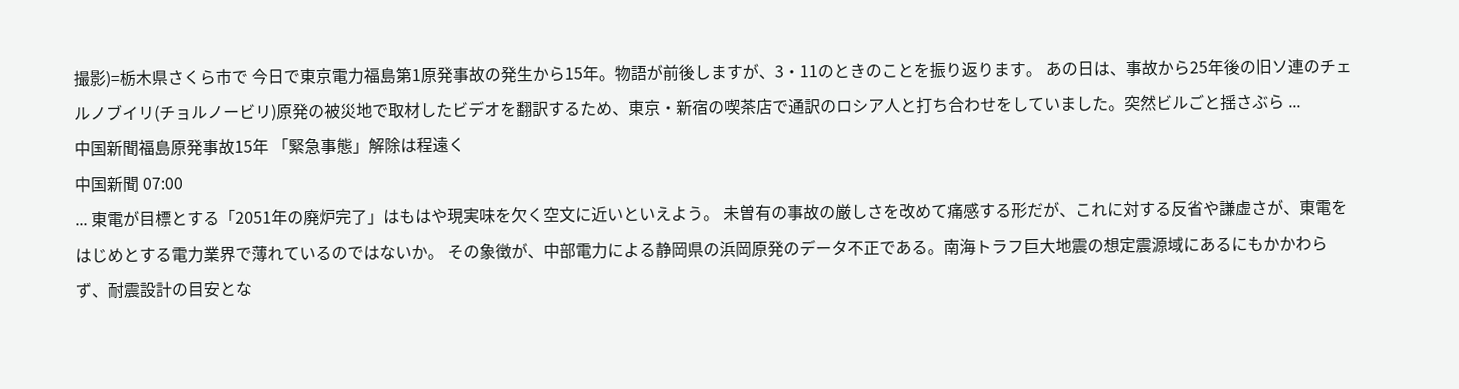撮影)=栃木県さくら市で 今日で東京電力福島第1原発事故の発生から15年。物語が前後しますが、3・11のときのことを振り返ります。 あの日は、事故から25年後の旧ソ連のチェルノブイリ(チョルノービリ)原発の被災地で取材したビデオを翻訳するため、東京・新宿の喫茶店で通訳のロシア人と打ち合わせをしていました。突然ビルごと揺さぶら ...
中国新聞福島原発事故15年 「緊急事態」解除は程遠く
中国新聞 07:00
... 東電が目標とする「2051年の廃炉完了」はもはや現実味を欠く空文に近いといえよう。 未曽有の事故の厳しさを改めて痛感する形だが、これに対する反省や謙虚さが、東電をはじめとする電力業界で薄れているのではないか。 その象徴が、中部電力による静岡県の浜岡原発のデータ不正である。南海トラフ巨大地震の想定震源域にあるにもかかわらず、耐震設計の目安とな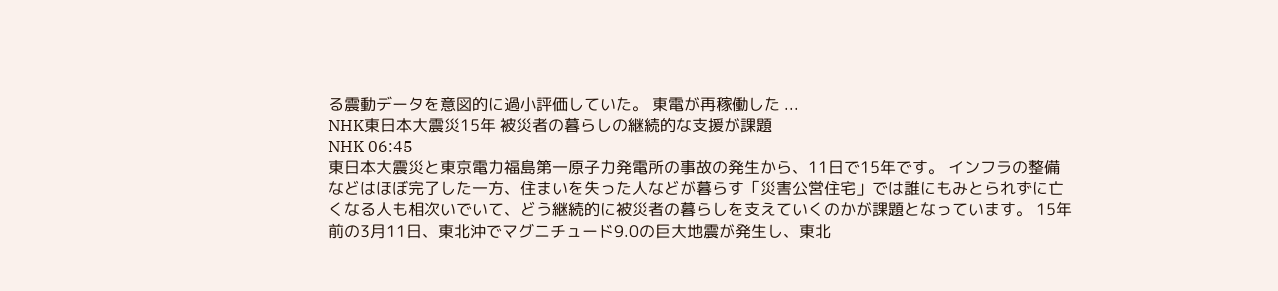る震動データを意図的に過小評価していた。 東電が再稼働した ...
NHK東日本大震災15年 被災者の暮らしの継続的な支援が課題
NHK 06:45
東日本大震災と東京電力福島第一原子力発電所の事故の発生から、11日で15年です。 インフラの整備などはほぼ完了した一方、住まいを失った人などが暮らす「災害公営住宅」では誰にもみとられずに亡くなる人も相次いでいて、どう継続的に被災者の暮らしを支えていくのかが課題となっています。 15年前の3月11日、東北沖でマグニチュード9.0の巨大地震が発生し、東北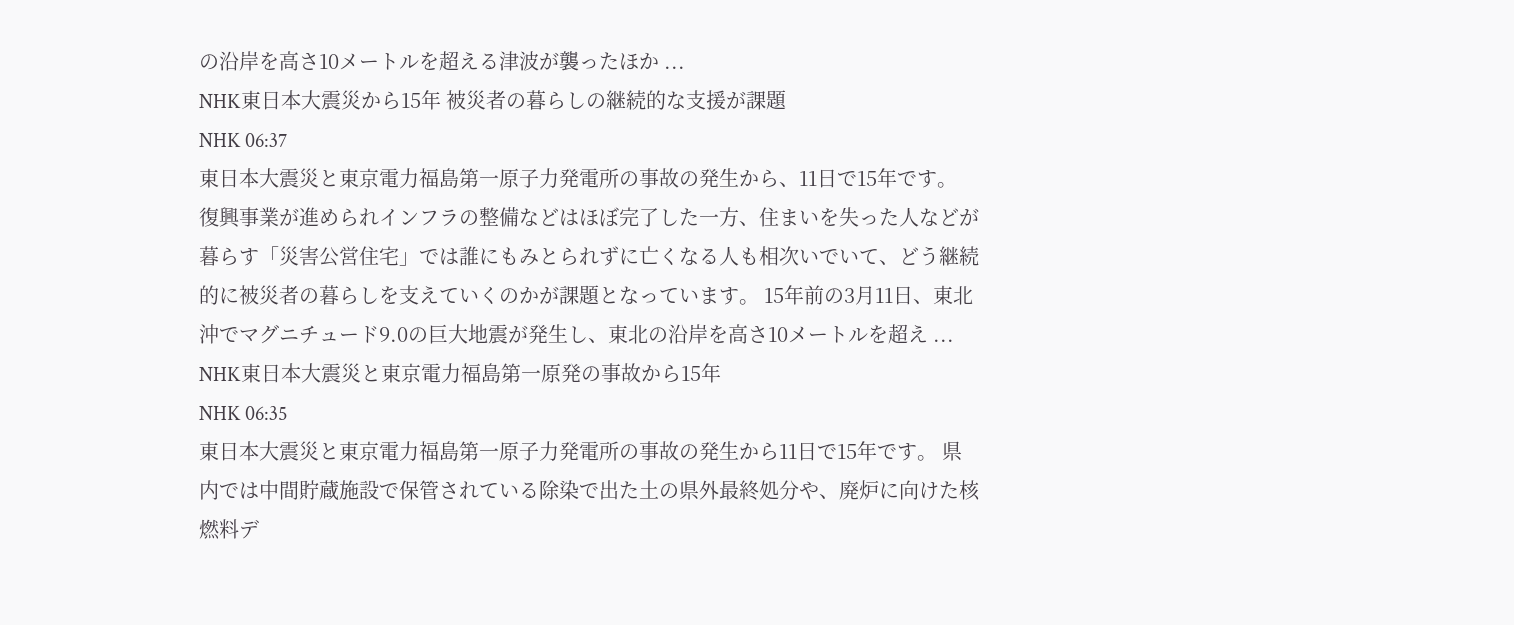の沿岸を高さ10メートルを超える津波が襲ったほか ...
NHK東日本大震災から15年 被災者の暮らしの継続的な支援が課題
NHK 06:37
東日本大震災と東京電力福島第一原子力発電所の事故の発生から、11日で15年です。 復興事業が進められインフラの整備などはほぼ完了した一方、住まいを失った人などが暮らす「災害公営住宅」では誰にもみとられずに亡くなる人も相次いでいて、どう継続的に被災者の暮らしを支えていくのかが課題となっています。 15年前の3月11日、東北沖でマグニチュード9.0の巨大地震が発生し、東北の沿岸を高さ10メートルを超え ...
NHK東日本大震災と東京電力福島第一原発の事故から15年
NHK 06:35
東日本大震災と東京電力福島第一原子力発電所の事故の発生から11日で15年です。 県内では中間貯蔵施設で保管されている除染で出た土の県外最終処分や、廃炉に向けた核燃料デ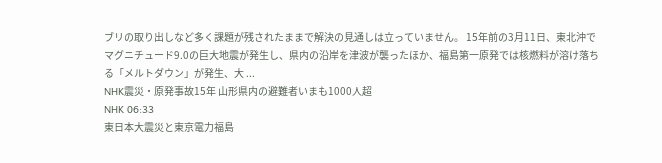ブリの取り出しなど多く課題が残されたままで解決の見通しは立っていません。 15年前の3月11日、東北沖でマグニチュード9.0の巨大地震が発生し、県内の沿岸を津波が襲ったほか、福島第一原発では核燃料が溶け落ちる「メルトダウン」が発生、大 ...
NHK震災・原発事故15年 山形県内の避難者いまも1000人超
NHK 06:33
東日本大震災と東京電力福島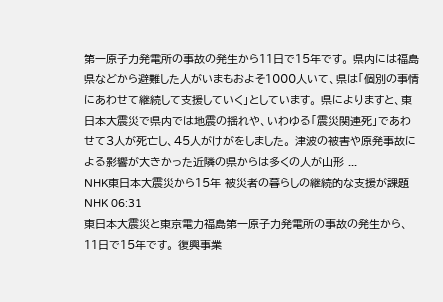第一原子力発電所の事故の発生から11日で15年です。 県内には福島県などから避難した人がいまもおよそ1000人いて、県は「個別の事情にあわせて継続して支援していく」としています。 県によりますと、東日本大震災で県内では地震の揺れや、いわゆる「震災関連死」であわせて3人が死亡し、45人がけがをしました。 津波の被害や原発事故による影響が大きかった近隣の県からは多くの人が山形 ...
NHK東日本大震災から15年 被災者の暮らしの継続的な支援が課題
NHK 06:31
東日本大震災と東京電力福島第一原子力発電所の事故の発生から、11日で15年です。 復興事業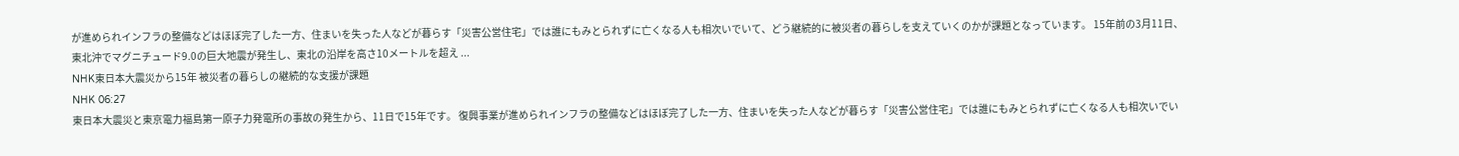が進められインフラの整備などはほぼ完了した一方、住まいを失った人などが暮らす「災害公営住宅」では誰にもみとられずに亡くなる人も相次いでいて、どう継続的に被災者の暮らしを支えていくのかが課題となっています。 15年前の3月11日、東北沖でマグニチュード9.0の巨大地震が発生し、東北の沿岸を高さ10メートルを超え ...
NHK東日本大震災から15年 被災者の暮らしの継続的な支援が課題
NHK 06:27
東日本大震災と東京電力福島第一原子力発電所の事故の発生から、11日で15年です。 復興事業が進められインフラの整備などはほぼ完了した一方、住まいを失った人などが暮らす「災害公営住宅」では誰にもみとられずに亡くなる人も相次いでい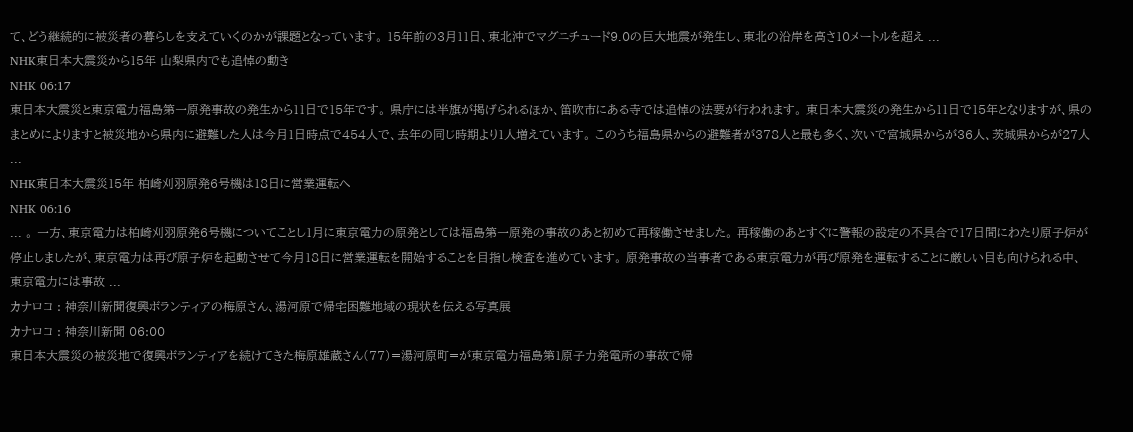て、どう継続的に被災者の暮らしを支えていくのかが課題となっています。 15年前の3月11日、東北沖でマグニチュード9.0の巨大地震が発生し、東北の沿岸を高さ10メートルを超え ...
NHK東日本大震災から15年 山梨県内でも追悼の動き
NHK 06:17
東日本大震災と東京電力福島第一原発事故の発生から11日で15年です。 県庁には半旗が掲げられるほか、笛吹市にある寺では追悼の法要が行われます。 東日本大震災の発生から11日で15年となりますが、県のまとめによりますと被災地から県内に避難した人は今月1日時点で454人で、去年の同じ時期より1人増えています。 このうち福島県からの避難者が378人と最も多く、次いで宮城県からが36人、茨城県からが27人 ...
NHK東日本大震災15年 柏崎刈羽原発6号機は18日に営業運転へ
NHK 06:16
... 。 一方、東京電力は柏崎刈羽原発6号機についてことし1月に東京電力の原発としては福島第一原発の事故のあと初めて再稼働させました。 再稼働のあとすぐに警報の設定の不具合で17日間にわたり原子炉が停止しましたが、東京電力は再び原子炉を起動させて今月18日に営業運転を開始することを目指し検査を進めています。 原発事故の当事者である東京電力が再び原発を運転することに厳しい目も向けられる中、東京電力には事故 ...
カナロコ : 神奈川新聞復興ボランティアの梅原さん、湯河原で帰宅困難地域の現状を伝える写真展
カナロコ : 神奈川新聞 06:00
東日本大震災の被災地で復興ボランティアを続けてきた梅原雄蔵さん(77)=湯河原町=が東京電力福島第1原子力発電所の事故で帰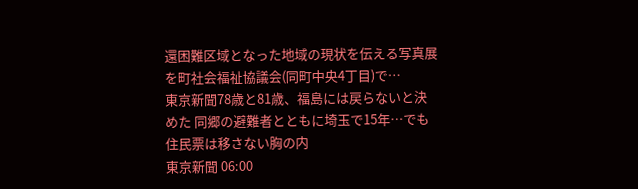還困難区域となった地域の現状を伝える写真展を町社会福祉協議会(同町中央4丁目)で…
東京新聞78歳と81歳、福島には戻らないと決めた 同郷の避難者とともに埼玉で15年…でも住民票は移さない胸の内
東京新聞 06:00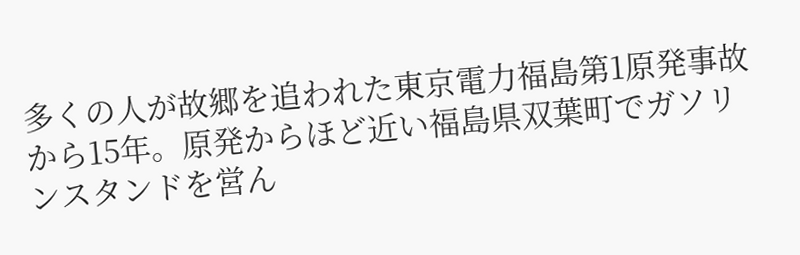多くの人が故郷を追われた東京電力福島第1原発事故から15年。原発からほど近い福島県双葉町でガソリンスタンドを営ん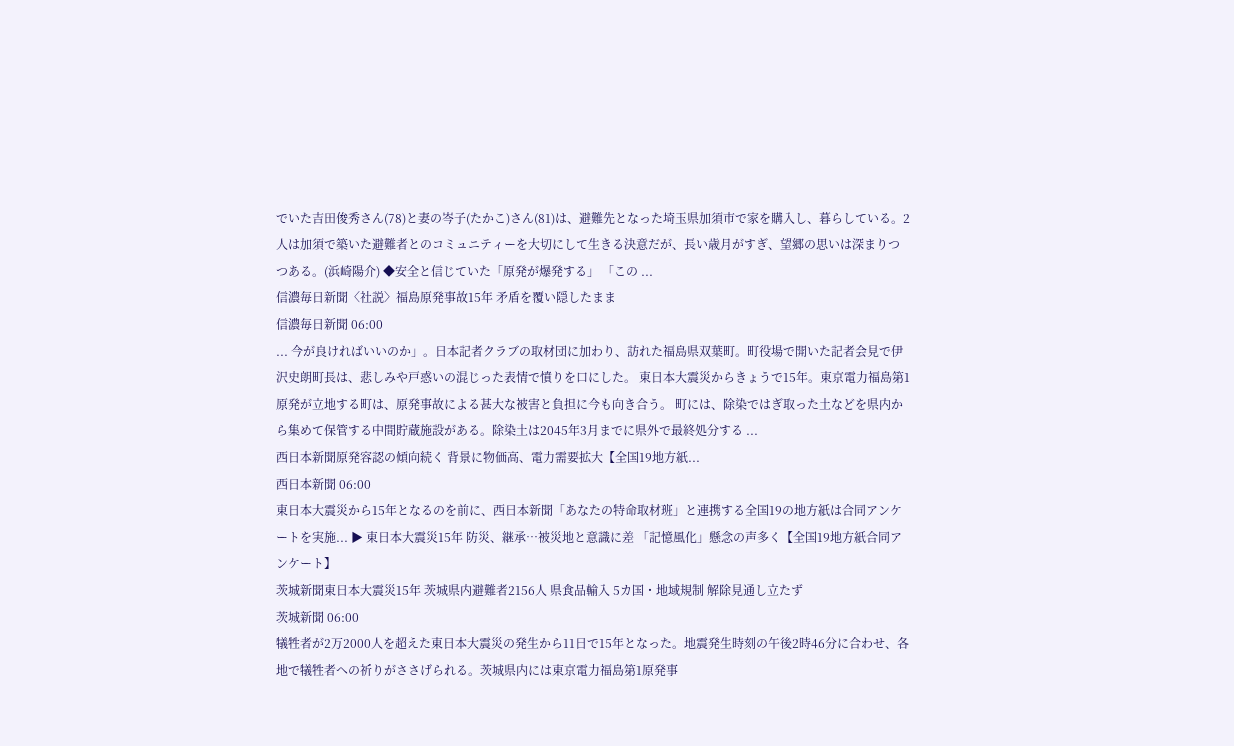でいた吉田俊秀さん(78)と妻の岑子(たかこ)さん(81)は、避難先となった埼玉県加須市で家を購入し、暮らしている。2人は加須で築いた避難者とのコミュニティーを大切にして生きる決意だが、長い歳月がすぎ、望郷の思いは深まりつつある。(浜崎陽介) ◆安全と信じていた「原発が爆発する」 「この ...
信濃毎日新聞〈社説〉福島原発事故15年 矛盾を覆い隠したまま
信濃毎日新聞 06:00
... 今が良ければいいのか」。日本記者クラブの取材団に加わり、訪れた福島県双葉町。町役場で開いた記者会見で伊沢史朗町長は、悲しみや戸惑いの混じった表情で憤りを口にした。 東日本大震災からきょうで15年。東京電力福島第1原発が立地する町は、原発事故による甚大な被害と負担に今も向き合う。 町には、除染ではぎ取った土などを県内から集めて保管する中間貯蔵施設がある。除染土は2045年3月までに県外で最終処分する ...
西日本新聞原発容認の傾向続く 背景に物価高、電力需要拡大【全国19地方紙...
西日本新聞 06:00
東日本大震災から15年となるのを前に、西日本新聞「あなたの特命取材班」と連携する全国19の地方紙は合同アンケートを実施... ▶ 東日本大震災15年 防災、継承…被災地と意識に差 「記憶風化」懸念の声多く【全国19地方紙合同アンケート】
茨城新聞東日本大震災15年 茨城県内避難者2156人 県食品輸入 5カ国・地域規制 解除見通し立たず
茨城新聞 06:00
犠牲者が2万2000人を超えた東日本大震災の発生から11日で15年となった。地震発生時刻の午後2時46分に合わせ、各地で犠牲者への祈りがささげられる。茨城県内には東京電力福島第1原発事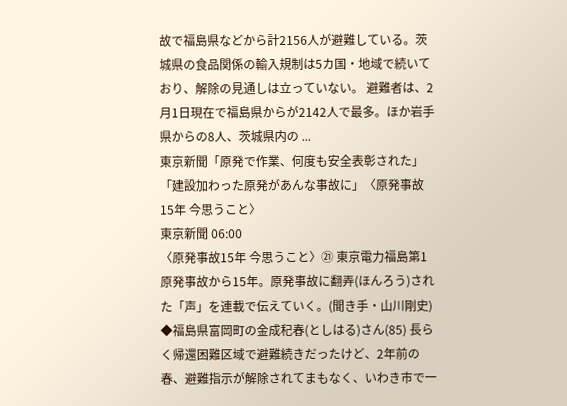故で福島県などから計2156人が避難している。茨城県の食品関係の輸入規制は5カ国・地域で続いており、解除の見通しは立っていない。 避難者は、2月1日現在で福島県からが2142人で最多。ほか岩手県からの8人、茨城県内の ...
東京新聞「原発で作業、何度も安全表彰された」「建設加わった原発があんな事故に」〈原発事故15年 今思うこと〉
東京新聞 06:00
〈原発事故15年 今思うこと〉㉑ 東京電力福島第1原発事故から15年。原発事故に翻弄(ほんろう)された「声」を連載で伝えていく。(聞き手・山川剛史) ◆福島県富岡町の金成䄫春(としはる)さん(85) 長らく帰還困難区域で避難続きだったけど、2年前の春、避難指示が解除されてまもなく、いわき市で一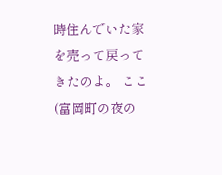時住んでいた家を売って戻ってきたのよ。 ここ(富岡町の夜の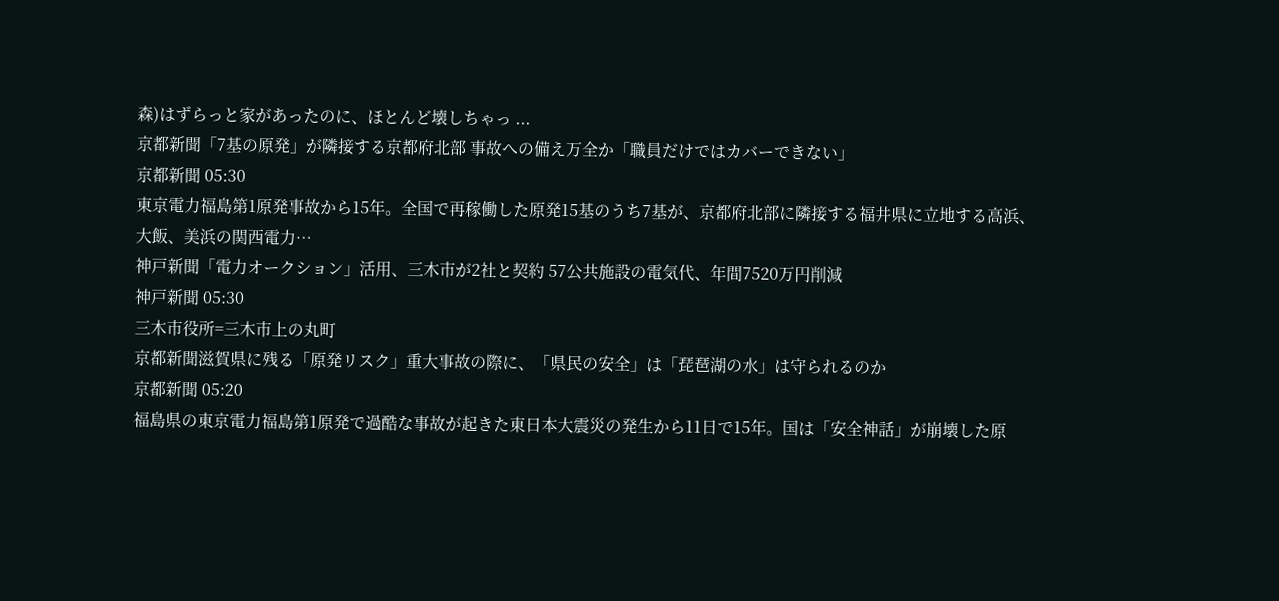森)はずらっと家があったのに、ほとんど壊しちゃっ ...
京都新聞「7基の原発」が隣接する京都府北部 事故への備え万全か「職員だけではカバーできない」
京都新聞 05:30
東京電力福島第1原発事故から15年。全国で再稼働した原発15基のうち7基が、京都府北部に隣接する福井県に立地する高浜、大飯、美浜の関西電力…
神戸新聞「電力オークション」活用、三木市が2社と契約 57公共施設の電気代、年間7520万円削減
神戸新聞 05:30
三木市役所=三木市上の丸町
京都新聞滋賀県に残る「原発リスク」重大事故の際に、「県民の安全」は「琵琶湖の水」は守られるのか
京都新聞 05:20
福島県の東京電力福島第1原発で過酷な事故が起きた東日本大震災の発生から11日で15年。国は「安全神話」が崩壊した原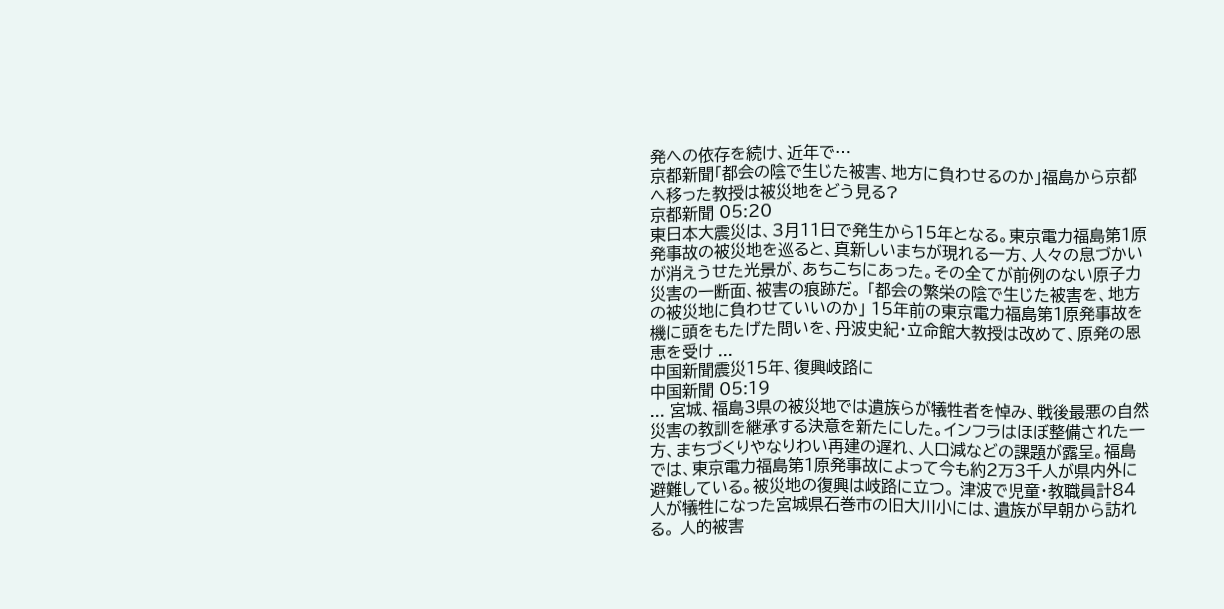発への依存を続け、近年で…
京都新聞「都会の陰で生じた被害、地方に負わせるのか」福島から京都へ移った教授は被災地をどう見る?
京都新聞 05:20
東日本大震災は、3月11日で発生から15年となる。東京電力福島第1原発事故の被災地を巡ると、真新しいまちが現れる一方、人々の息づかいが消えうせた光景が、あちこちにあった。その全てが前例のない原子力災害の一断面、被害の痕跡だ。 「都会の繁栄の陰で生じた被害を、地方の被災地に負わせていいのか」 15年前の東京電力福島第1原発事故を機に頭をもたげた問いを、丹波史紀・立命館大教授は改めて、原発の恩恵を受け ...
中国新聞震災15年、復興岐路に
中国新聞 05:19
... 宮城、福島3県の被災地では遺族らが犠牲者を悼み、戦後最悪の自然災害の教訓を継承する決意を新たにした。インフラはほぼ整備された一方、まちづくりやなりわい再建の遅れ、人口減などの課題が露呈。福島では、東京電力福島第1原発事故によって今も約2万3千人が県内外に避難している。被災地の復興は岐路に立つ。 津波で児童・教職員計84人が犠牲になった宮城県石巻市の旧大川小には、遺族が早朝から訪れる。 人的被害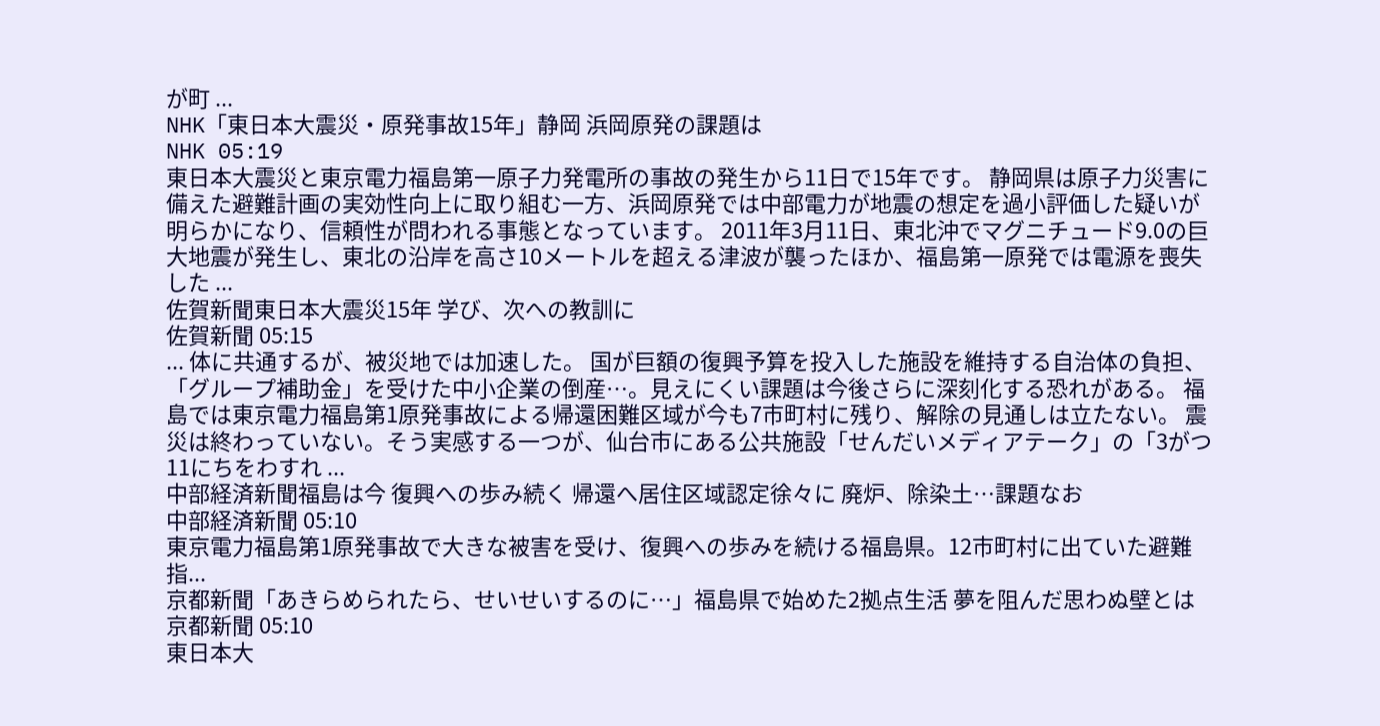が町 ...
NHK「東日本大震災・原発事故15年」静岡 浜岡原発の課題は
NHK 05:19
東日本大震災と東京電力福島第一原子力発電所の事故の発生から11日で15年です。 静岡県は原子力災害に備えた避難計画の実効性向上に取り組む一方、浜岡原発では中部電力が地震の想定を過小評価した疑いが明らかになり、信頼性が問われる事態となっています。 2011年3月11日、東北沖でマグニチュード9.0の巨大地震が発生し、東北の沿岸を高さ10メートルを超える津波が襲ったほか、福島第一原発では電源を喪失した ...
佐賀新聞東日本大震災15年 学び、次への教訓に
佐賀新聞 05:15
... 体に共通するが、被災地では加速した。 国が巨額の復興予算を投入した施設を維持する自治体の負担、「グループ補助金」を受けた中小企業の倒産…。見えにくい課題は今後さらに深刻化する恐れがある。 福島では東京電力福島第1原発事故による帰還困難区域が今も7市町村に残り、解除の見通しは立たない。 震災は終わっていない。そう実感する一つが、仙台市にある公共施設「せんだいメディアテーク」の「3がつ11にちをわすれ ...
中部経済新聞福島は今 復興への歩み続く 帰還へ居住区域認定徐々に 廃炉、除染土…課題なお
中部経済新聞 05:10
東京電力福島第1原発事故で大きな被害を受け、復興への歩みを続ける福島県。12市町村に出ていた避難指...
京都新聞「あきらめられたら、せいせいするのに…」福島県で始めた2拠点生活 夢を阻んだ思わぬ壁とは
京都新聞 05:10
東日本大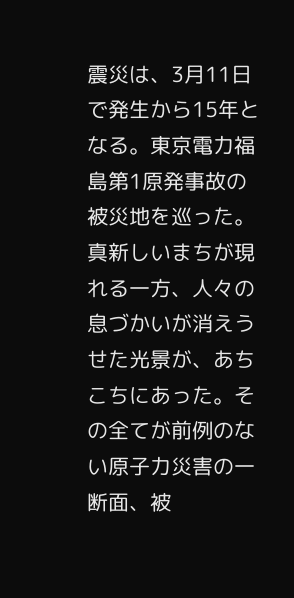震災は、3月11日で発生から15年となる。東京電力福島第1原発事故の被災地を巡った。真新しいまちが現れる一方、人々の息づかいが消えうせた光景が、あちこちにあった。その全てが前例のない原子力災害の一断面、被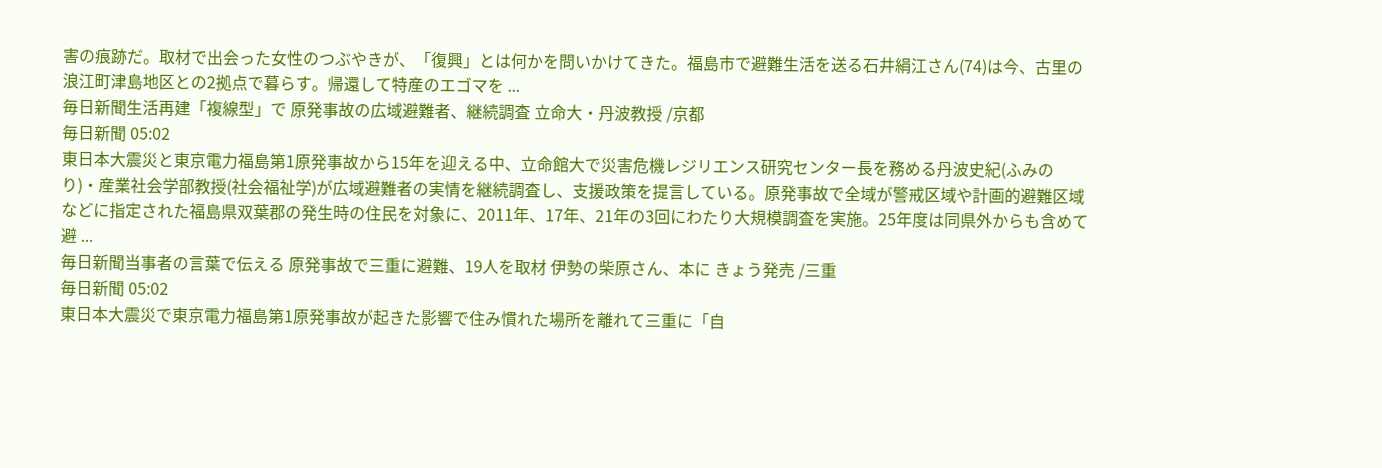害の痕跡だ。取材で出会った女性のつぶやきが、「復興」とは何かを問いかけてきた。福島市で避難生活を送る石井絹江さん(74)は今、古里の浪江町津島地区との2拠点で暮らす。帰還して特産のエゴマを ...
毎日新聞生活再建「複線型」で 原発事故の広域避難者、継続調査 立命大・丹波教授 /京都
毎日新聞 05:02
東日本大震災と東京電力福島第1原発事故から15年を迎える中、立命館大で災害危機レジリエンス研究センター長を務める丹波史紀(ふみのり)・産業社会学部教授(社会福祉学)が広域避難者の実情を継続調査し、支援政策を提言している。原発事故で全域が警戒区域や計画的避難区域などに指定された福島県双葉郡の発生時の住民を対象に、2011年、17年、21年の3回にわたり大規模調査を実施。25年度は同県外からも含めて避 ...
毎日新聞当事者の言葉で伝える 原発事故で三重に避難、19人を取材 伊勢の柴原さん、本に きょう発売 /三重
毎日新聞 05:02
東日本大震災で東京電力福島第1原発事故が起きた影響で住み慣れた場所を離れて三重に「自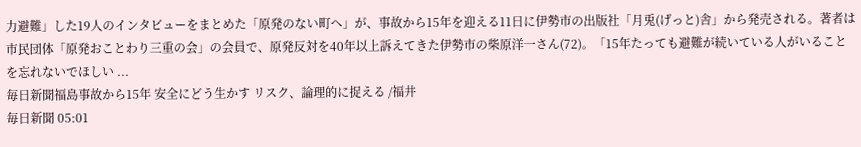力避難」した19人のインタビューをまとめた「原発のない町へ」が、事故から15年を迎える11日に伊勢市の出版社「月兎(げっと)舎」から発売される。著者は市民団体「原発おことわり三重の会」の会員で、原発反対を40年以上訴えてきた伊勢市の柴原洋一さん(72)。「15年たっても避難が続いている人がいることを忘れないでほしい ...
毎日新聞福島事故から15年 安全にどう生かす リスク、論理的に捉える /福井
毎日新聞 05:01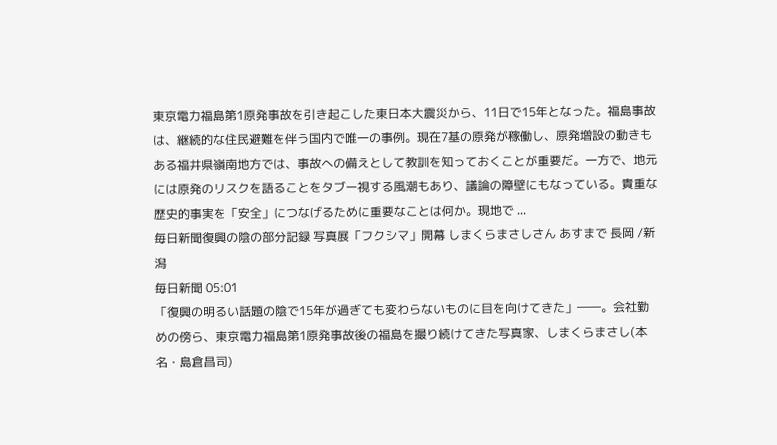東京電力福島第1原発事故を引き起こした東日本大震災から、11日で15年となった。福島事故は、継続的な住民避難を伴う国内で唯一の事例。現在7基の原発が稼働し、原発増設の動きもある福井県嶺南地方では、事故への備えとして教訓を知っておくことが重要だ。一方で、地元には原発のリスクを語ることをタブー視する風潮もあり、議論の障壁にもなっている。貴重な歴史的事実を「安全」につなげるために重要なことは何か。現地で ...
毎日新聞復興の陰の部分記録 写真展「フクシマ」開幕 しまくらまさしさん あすまで 長岡 /新潟
毎日新聞 05:01
「復興の明るい話題の陰で15年が過ぎても変わらないものに目を向けてきた」――。会社勤めの傍ら、東京電力福島第1原発事故後の福島を撮り続けてきた写真家、しまくらまさし(本名・島倉昌司)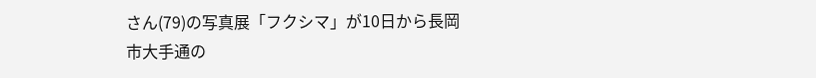さん(79)の写真展「フクシマ」が10日から長岡市大手通の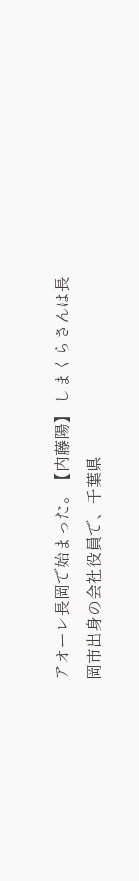アオーレ長岡で始まった。【内藤陽】 しまくらさんは長岡市出身の会社役員で、千葉県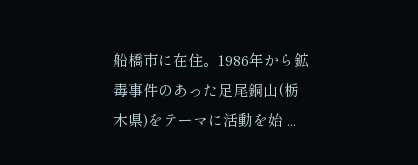船橋市に在住。1986年から鉱毒事件のあった足尾銅山(栃木県)をテーマに活動を始 ...